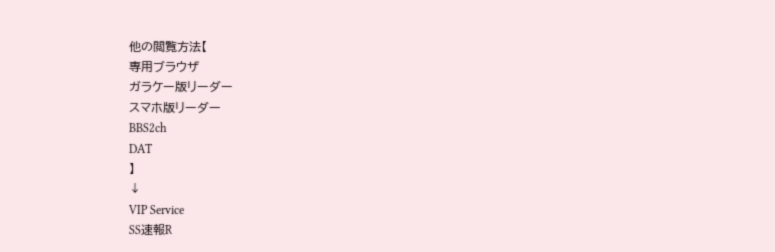他の閲覧方法【
専用ブラウザ
ガラケー版リーダー
スマホ版リーダー
BBS2ch
DAT
】
↓
VIP Service
SS速報R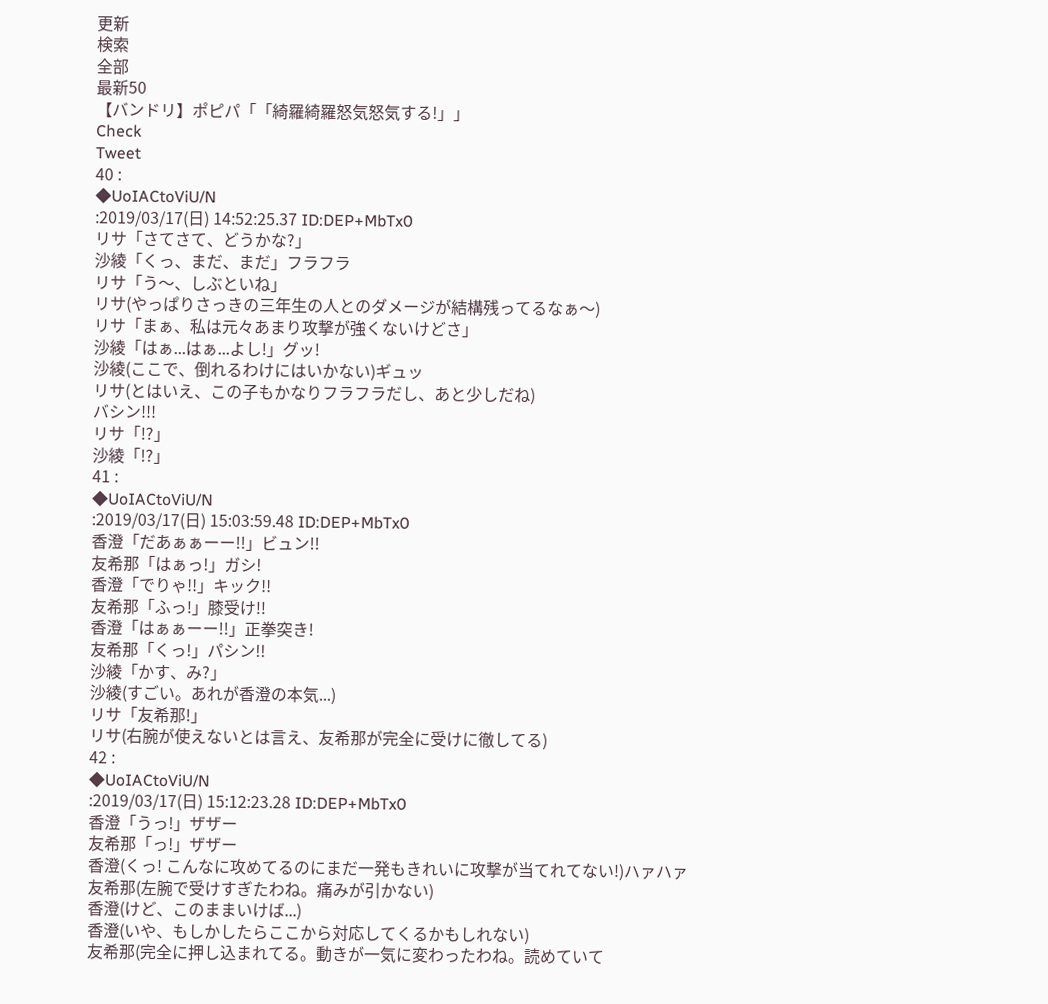更新
検索
全部
最新50
【バンドリ】ポピパ「「綺羅綺羅怒気怒気する!」」
Check
Tweet
40 :
◆UoIACtoViU/N
:2019/03/17(日) 14:52:25.37 ID:DEP+MbTx0
リサ「さてさて、どうかな?」
沙綾「くっ、まだ、まだ」フラフラ
リサ「う〜、しぶといね」
リサ(やっぱりさっきの三年生の人とのダメージが結構残ってるなぁ〜)
リサ「まぁ、私は元々あまり攻撃が強くないけどさ」
沙綾「はぁ...はぁ...よし!」グッ!
沙綾(ここで、倒れるわけにはいかない)ギュッ
リサ(とはいえ、この子もかなりフラフラだし、あと少しだね)
バシン!!!
リサ「!?」
沙綾「!?」
41 :
◆UoIACtoViU/N
:2019/03/17(日) 15:03:59.48 ID:DEP+MbTx0
香澄「だあぁぁーー!!」ビュン!!
友希那「はぁっ!」ガシ!
香澄「でりゃ!!」キック!!
友希那「ふっ!」膝受け!!
香澄「はぁぁーー!!」正拳突き!
友希那「くっ!」パシン!!
沙綾「かす、み?」
沙綾(すごい。あれが香澄の本気...)
リサ「友希那!」
リサ(右腕が使えないとは言え、友希那が完全に受けに徹してる)
42 :
◆UoIACtoViU/N
:2019/03/17(日) 15:12:23.28 ID:DEP+MbTx0
香澄「うっ!」ザザー
友希那「っ!」ザザー
香澄(くっ! こんなに攻めてるのにまだ一発もきれいに攻撃が当てれてない!)ハァハァ
友希那(左腕で受けすぎたわね。痛みが引かない)
香澄(けど、このままいけば...)
香澄(いや、もしかしたらここから対応してくるかもしれない)
友希那(完全に押し込まれてる。動きが一気に変わったわね。読めていて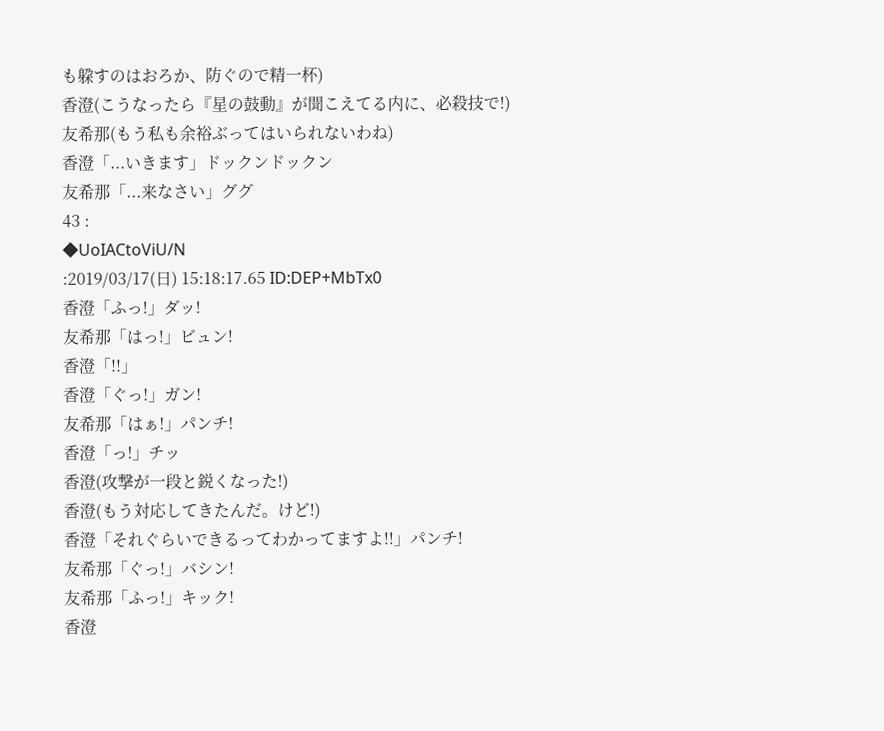も躱すのはおろか、防ぐので精一杯)
香澄(こうなったら『星の鼓動』が聞こえてる内に、必殺技で!)
友希那(もう私も余裕ぶってはいられないわね)
香澄「...いきます」ドックンドックン
友希那「...来なさい」ググ
43 :
◆UoIACtoViU/N
:2019/03/17(日) 15:18:17.65 ID:DEP+MbTx0
香澄「ふっ!」ダッ!
友希那「はっ!」ビュン!
香澄「!!」
香澄「ぐっ!」ガン!
友希那「はぁ!」パンチ!
香澄「っ!」チッ
香澄(攻撃が一段と鋭くなった!)
香澄(もう対応してきたんだ。けど!)
香澄「それぐらいできるってわかってますよ!!」パンチ!
友希那「ぐっ!」バシン!
友希那「ふっ!」キック!
香澄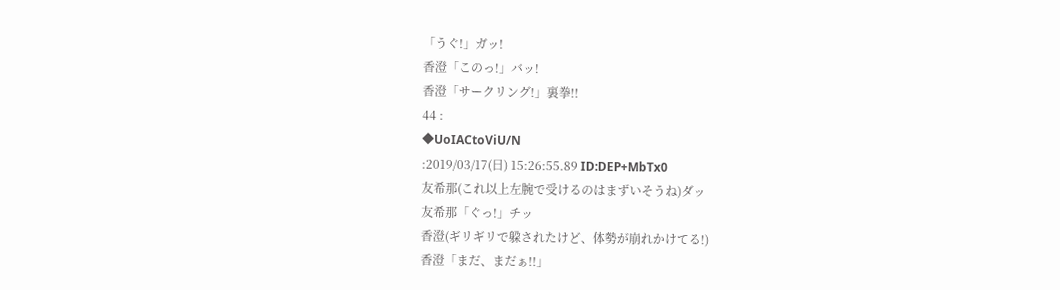「うぐ!」ガッ!
香澄「このっ!」バッ!
香澄「サークリング!」裏拳!!
44 :
◆UoIACtoViU/N
:2019/03/17(日) 15:26:55.89 ID:DEP+MbTx0
友希那(これ以上左腕で受けるのはまずいそうね)ダッ
友希那「ぐっ!」チッ
香澄(ギリギリで躱されたけど、体勢が崩れかけてる!)
香澄「まだ、まだぁ!!」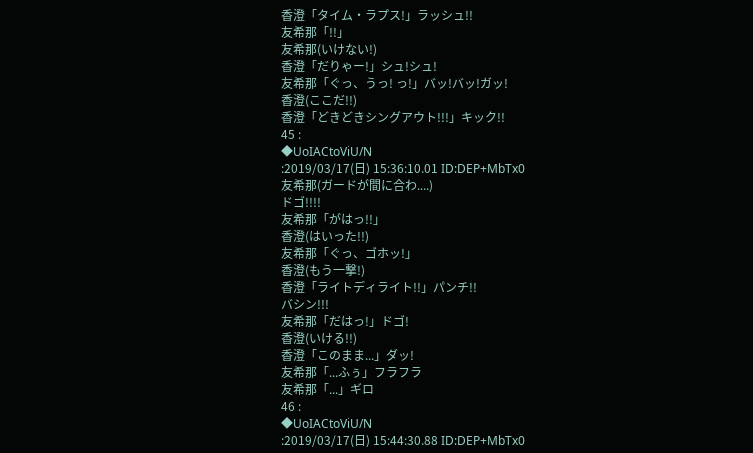香澄「タイム・ラプス!」ラッシュ!!
友希那「!!」
友希那(いけない!)
香澄「だりゃー!」シュ!シュ!
友希那「ぐっ、うっ! っ!」バッ!バッ!ガッ!
香澄(ここだ!!)
香澄「どきどきシングアウト!!!」キック!!
45 :
◆UoIACtoViU/N
:2019/03/17(日) 15:36:10.01 ID:DEP+MbTx0
友希那(ガードが間に合わ....)
ドゴ!!!!
友希那「がはっ!!」
香澄(はいった!!)
友希那「ぐっ、ゴホッ!」
香澄(もう一撃!)
香澄「ライトディライト!!」パンチ!!
バシン!!!
友希那「だはっ!」ドゴ!
香澄(いける!!)
香澄「このまま...」ダッ!
友希那「...ふぅ」フラフラ
友希那「...」ギロ
46 :
◆UoIACtoViU/N
:2019/03/17(日) 15:44:30.88 ID:DEP+MbTx0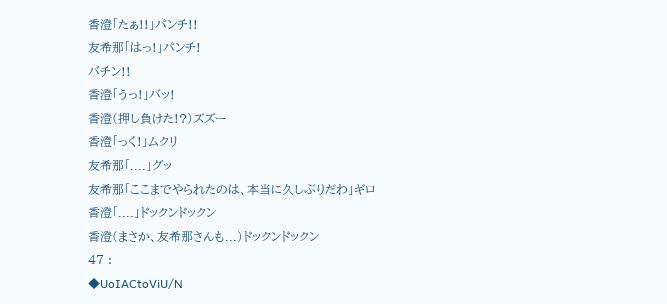香澄「たぁ!!」パンチ!!
友希那「はっ!」パンチ!
バチン!!
香澄「うっ!」バッ!
香澄(押し負けた!?)ズズー
香澄「っく!」ムクリ
友希那「....」グッ
友希那「ここまでやられたのは、本当に久しぶりだわ」ギロ
香澄「....」ドックンドックン
香澄(まさか、友希那さんも...)ドックンドックン
47 :
◆UoIACtoViU/N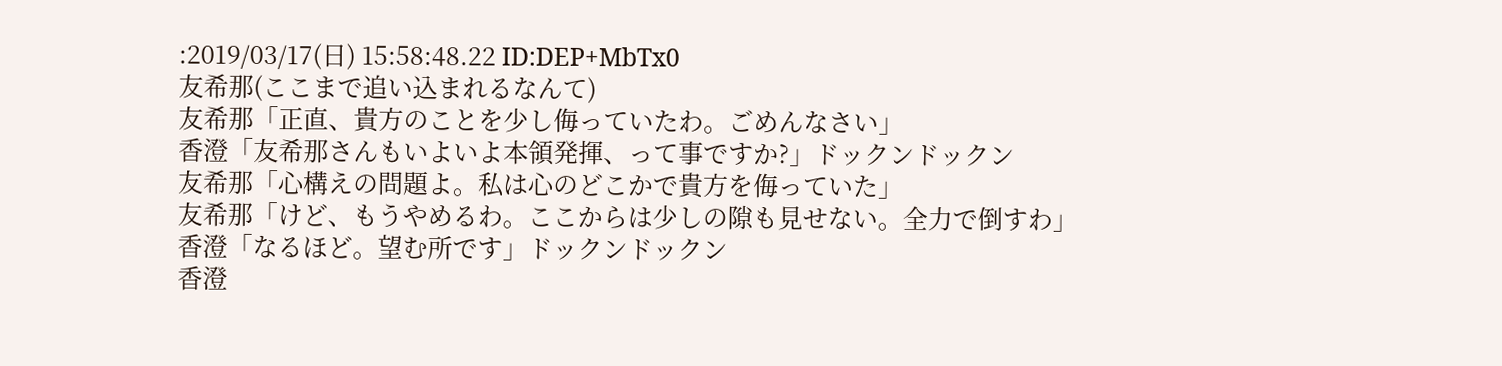:2019/03/17(日) 15:58:48.22 ID:DEP+MbTx0
友希那(ここまで追い込まれるなんて)
友希那「正直、貴方のことを少し侮っていたわ。ごめんなさい」
香澄「友希那さんもいよいよ本領発揮、って事ですか?」ドックンドックン
友希那「心構えの問題よ。私は心のどこかで貴方を侮っていた」
友希那「けど、もうやめるわ。ここからは少しの隙も見せない。全力で倒すわ」
香澄「なるほど。望む所です」ドックンドックン
香澄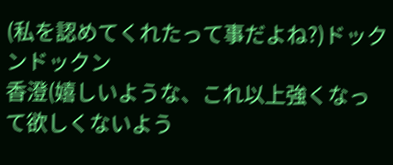(私を認めてくれたって事だよね?)ドックンドックン
香澄(嬉しいような、これ以上強くなって欲しくないよう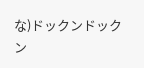な)ドックンドックン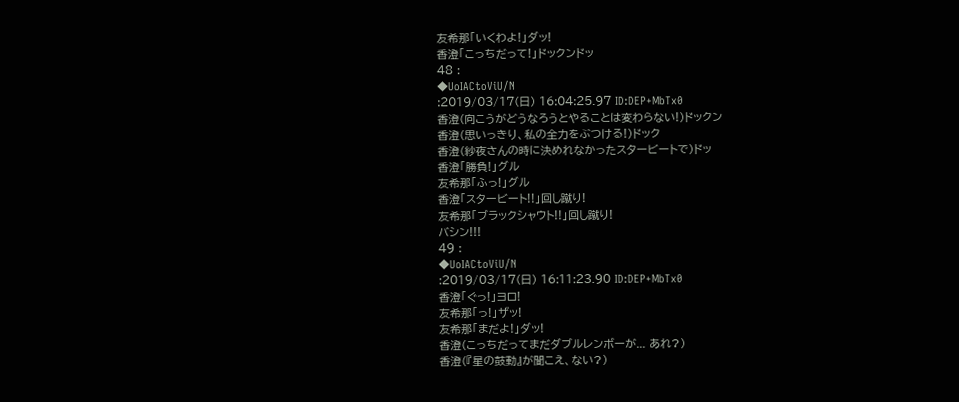友希那「いくわよ!」ダッ!
香澄「こっちだって!」ドックンドッ
48 :
◆UoIACtoViU/N
:2019/03/17(日) 16:04:25.97 ID:DEP+MbTx0
香澄(向こうがどうなろうとやることは変わらない!)ドックン
香澄(思いっきり、私の全力をぶつける!)ドック
香澄(紗夜さんの時に決めれなかったスタービートで)ドッ
香澄「勝負!」グル
友希那「ふっ!」グル
香澄「スタービート!!」回し蹴り!
友希那「ブラックシャウト!!」回し蹴り!
バシン!!!
49 :
◆UoIACtoViU/N
:2019/03/17(日) 16:11:23.90 ID:DEP+MbTx0
香澄「ぐっ!」ヨロ!
友希那「っ!」ザッ!
友希那「まだよ!」ダッ!
香澄(こっちだってまだダブルレンボーが... あれ?)
香澄(『星の鼓動』が聞こえ、ない?)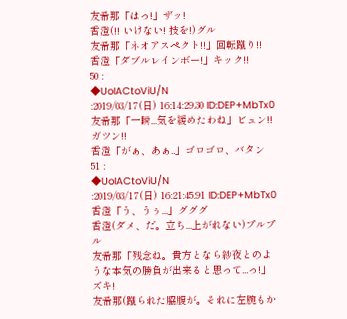友希那「はっ!」ザッ!
香澄(!! いけない! 技を!)グル
友希那「ネオアスペクト!!」回転蹴り!!
香澄「ダブルレインボー!」キック!!
50 :
◆UoIACtoViU/N
:2019/03/17(日) 16:14:29.30 ID:DEP+MbTx0
友希那「一瞬...気を緩めたわね」ビュン!!
ガツン!!
香澄「がぁ、あぁ..」ゴロゴロ、バタン
51 :
◆UoIACtoViU/N
:2019/03/17(日) 16:21:45.91 ID:DEP+MbTx0
香澄「う、うぅ...」グググ
香澄(ダメ、だ。立ち...上がれない)プルプル
友希那「残念ね。貴方となら紗夜とのような本気の勝負が出来ると思って...っ!」ズキ!
友希那(蹴られた脇腹が。それに左腕もか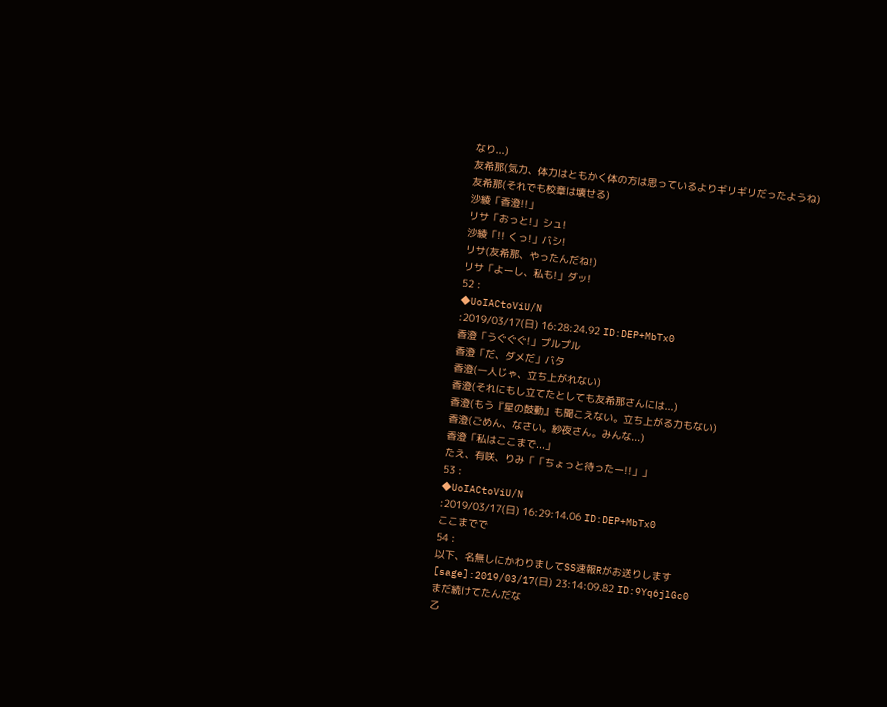なり...)
友希那(気力、体力はともかく体の方は思っているよりギリギリだったようね)
友希那(それでも校章は壊せる)
沙綾「香澄!!」
リサ「おっと!」シュ!
沙綾「!! くっ!」バシ!
リサ(友希那、やったんだね!)
リサ「よーし、私も!」ダッ!
52 :
◆UoIACtoViU/N
:2019/03/17(日) 16:28:24.92 ID:DEP+MbTx0
香澄「うぐぐぐ!」プルプル
香澄「だ、ダメだ」バタ
香澄(一人じゃ、立ち上がれない)
香澄(それにもし立てたとしても友希那さんには...)
香澄(もう『星の鼓動』も聞こえない。立ち上がる力もない)
香澄(ごめん、なさい。紗夜さん。みんな...)
香澄「私はここまで...」
たえ、有咲、りみ「「ちょっと待ったー!!」」
53 :
◆UoIACtoViU/N
:2019/03/17(日) 16:29:14.06 ID:DEP+MbTx0
ここまでで
54 :
以下、名無しにかわりましてSS速報Rがお送りします
[sage]:2019/03/17(日) 23:14:09.82 ID:9Yq6jlGc0
まだ続けてたんだな
乙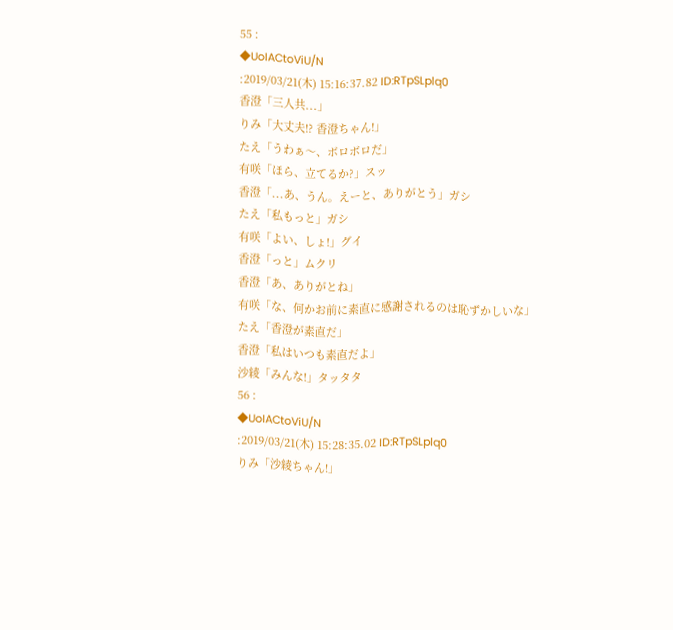55 :
◆UoIACtoViU/N
:2019/03/21(木) 15:16:37.82 ID:RTpSLplq0
香澄「三人共...」
りみ「大丈夫!? 香澄ちゃん!」
たえ「うわぁ〜、ボロボロだ」
有咲「ほら、立てるか?」スッ
香澄「...あ、うん。えーと、ありがとう」ガシ
たえ「私もっと」ガシ
有咲「よい、しょ!」グイ
香澄「っと」ムクリ
香澄「あ、ありがとね」
有咲「な、何かお前に素直に感謝されるのは恥ずかしいな」
たえ「香澄が素直だ」
香澄「私はいつも素直だよ」
沙綾「みんな!」タッタタ
56 :
◆UoIACtoViU/N
:2019/03/21(木) 15:28:35.02 ID:RTpSLplq0
りみ「沙綾ちゃん!」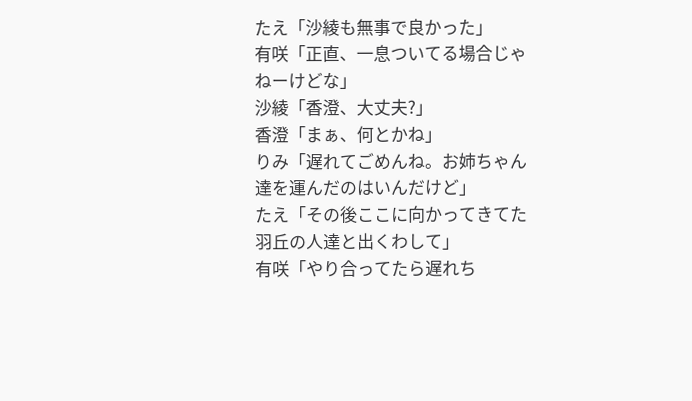たえ「沙綾も無事で良かった」
有咲「正直、一息ついてる場合じゃねーけどな」
沙綾「香澄、大丈夫?」
香澄「まぁ、何とかね」
りみ「遅れてごめんね。お姉ちゃん達を運んだのはいんだけど」
たえ「その後ここに向かってきてた羽丘の人達と出くわして」
有咲「やり合ってたら遅れち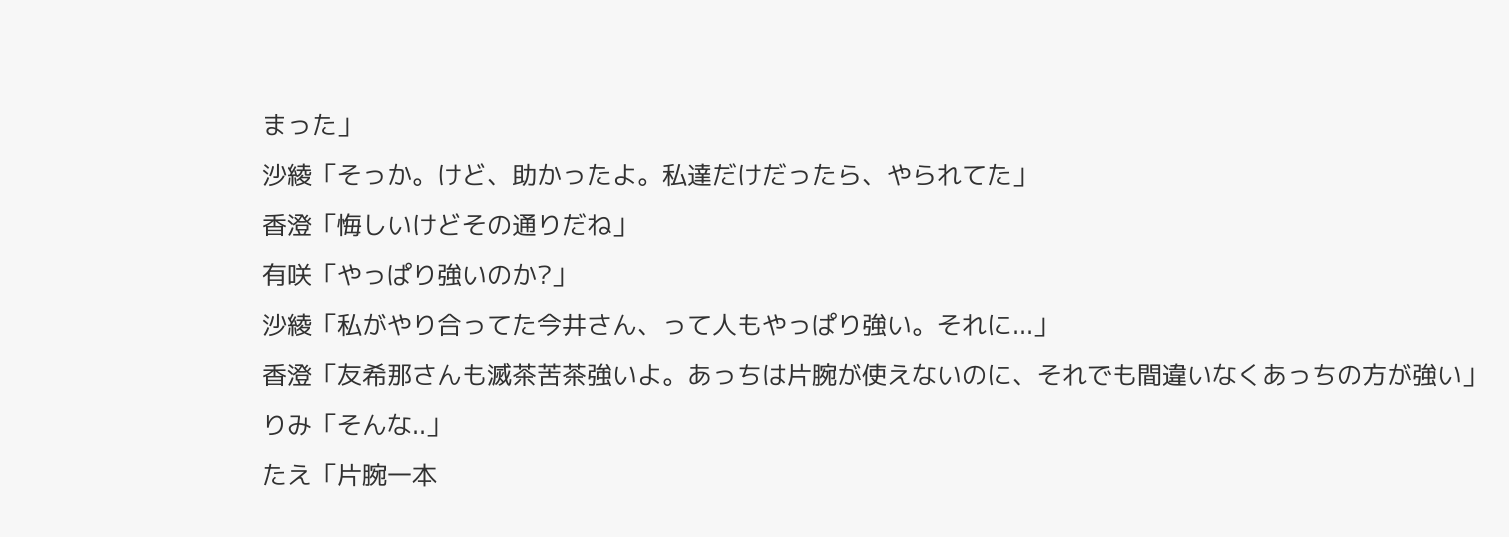まった」
沙綾「そっか。けど、助かったよ。私達だけだったら、やられてた」
香澄「悔しいけどその通りだね」
有咲「やっぱり強いのか?」
沙綾「私がやり合ってた今井さん、って人もやっぱり強い。それに...」
香澄「友希那さんも滅茶苦茶強いよ。あっちは片腕が使えないのに、それでも間違いなくあっちの方が強い」
りみ「そんな..」
たえ「片腕一本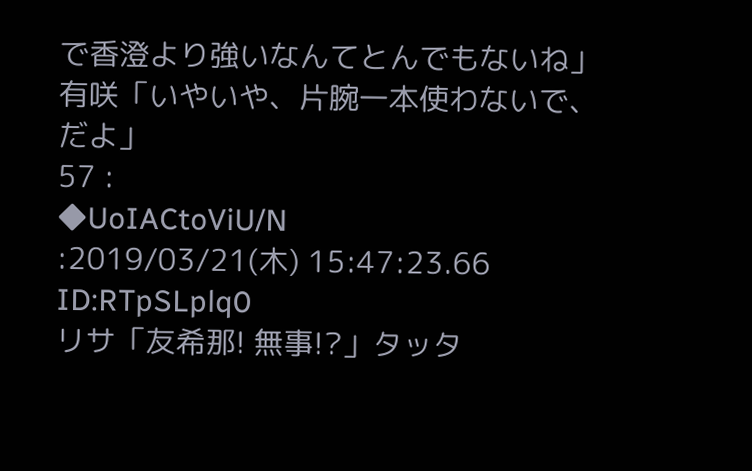で香澄より強いなんてとんでもないね」
有咲「いやいや、片腕一本使わないで、だよ」
57 :
◆UoIACtoViU/N
:2019/03/21(木) 15:47:23.66 ID:RTpSLplq0
リサ「友希那! 無事!?」タッタ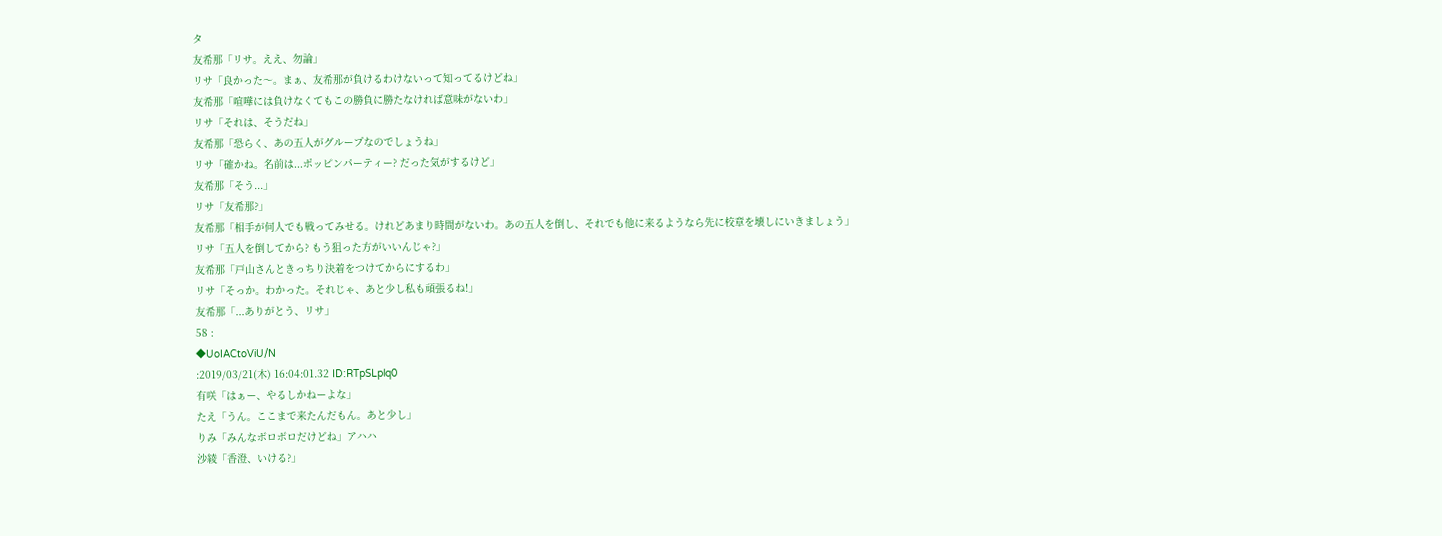タ
友希那「リサ。ええ、勿論」
リサ「良かった〜。まぁ、友希那が負けるわけないって知ってるけどね」
友希那「喧嘩には負けなくてもこの勝負に勝たなければ意味がないわ」
リサ「それは、そうだね」
友希那「恐らく、あの五人がグループなのでしょうね」
リサ「確かね。名前は...ポッピンパーティー? だった気がするけど」
友希那「そう...」
リサ「友希那?」
友希那「相手が何人でも戦ってみせる。けれどあまり時間がないわ。あの五人を倒し、それでも他に来るようなら先に校章を壊しにいきましょう」
リサ「五人を倒してから? もう狙った方がいいんじゃ?」
友希那「戸山さんときっちり決着をつけてからにするわ」
リサ「そっか。わかった。それじゃ、あと少し私も頑張るね!」
友希那「...ありがとう、リサ」
58 :
◆UoIACtoViU/N
:2019/03/21(木) 16:04:01.32 ID:RTpSLplq0
有咲「はぁー、やるしかねーよな」
たえ「うん。ここまで来たんだもん。あと少し」
りみ「みんなボロボロだけどね」アハハ
沙綾「香澄、いける?」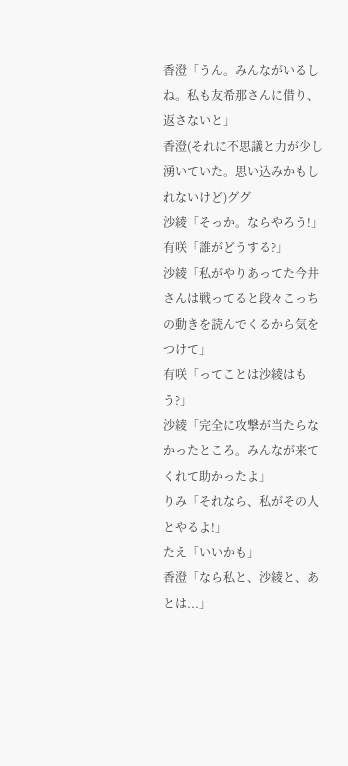香澄「うん。みんながいるしね。私も友希那さんに借り、返さないと」
香澄(それに不思議と力が少し湧いていた。思い込みかもしれないけど)ググ
沙綾「そっか。ならやろう!」
有咲「誰がどうする?」
沙綾「私がやりあってた今井さんは戦ってると段々こっちの動きを読んでくるから気をつけて」
有咲「ってことは沙綾はもう?」
沙綾「完全に攻撃が当たらなかったところ。みんなが来てくれて助かったよ」
りみ「それなら、私がその人とやるよ!」
たえ「いいかも」
香澄「なら私と、沙綾と、あとは...」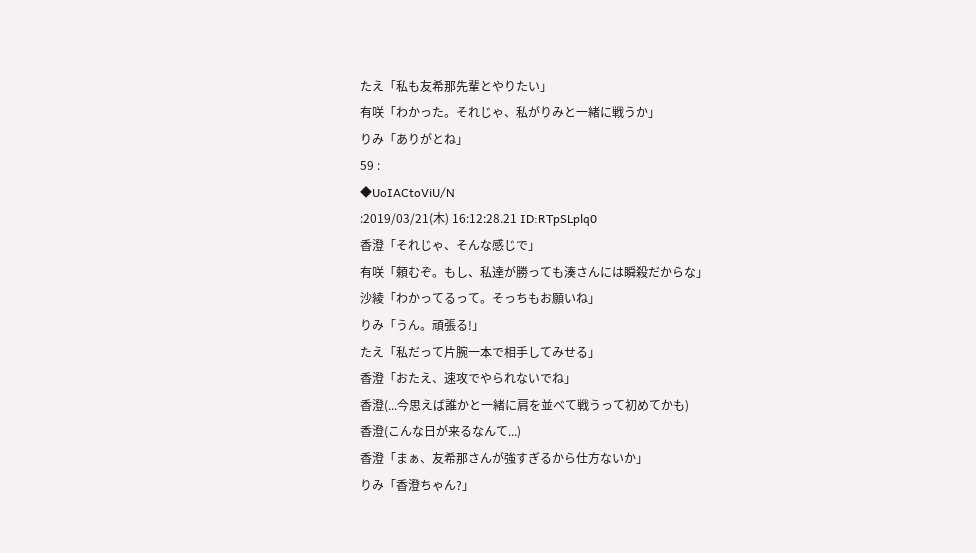たえ「私も友希那先輩とやりたい」
有咲「わかった。それじゃ、私がりみと一緒に戦うか」
りみ「ありがとね」
59 :
◆UoIACtoViU/N
:2019/03/21(木) 16:12:28.21 ID:RTpSLplq0
香澄「それじゃ、そんな感じで」
有咲「頼むぞ。もし、私達が勝っても湊さんには瞬殺だからな」
沙綾「わかってるって。そっちもお願いね」
りみ「うん。頑張る!」
たえ「私だって片腕一本で相手してみせる」
香澄「おたえ、速攻でやられないでね」
香澄(...今思えば誰かと一緒に肩を並べて戦うって初めてかも)
香澄(こんな日が来るなんて...)
香澄「まぁ、友希那さんが強すぎるから仕方ないか」
りみ「香澄ちゃん?」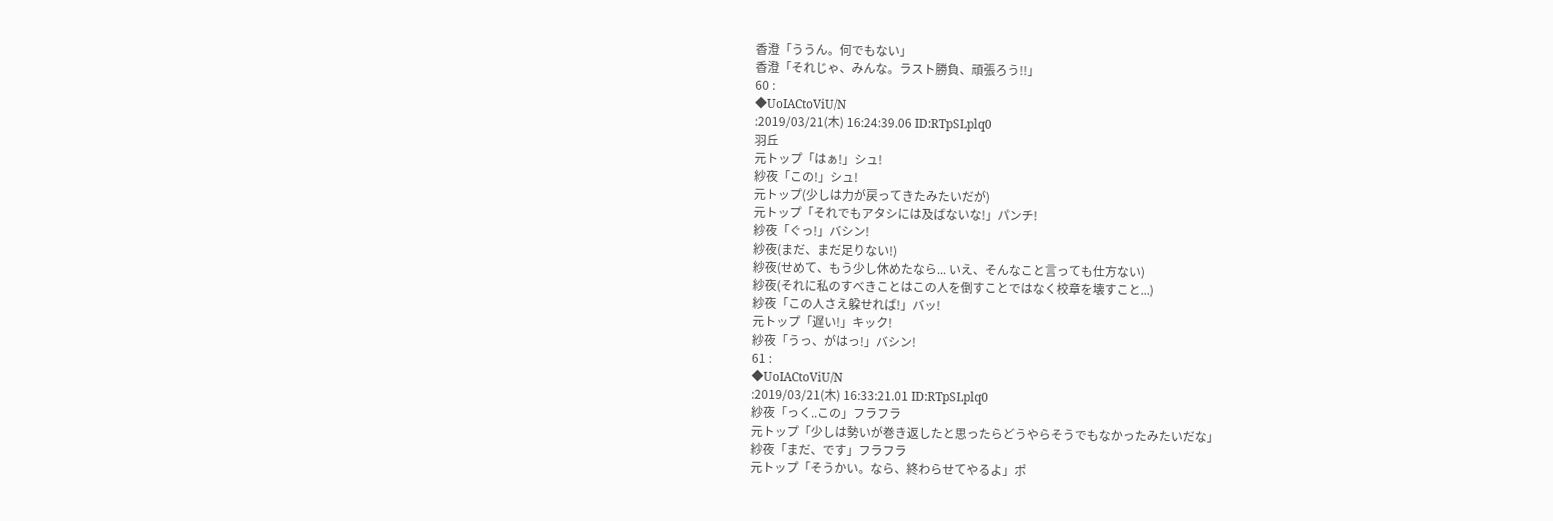香澄「ううん。何でもない」
香澄「それじゃ、みんな。ラスト勝負、頑張ろう!!」
60 :
◆UoIACtoViU/N
:2019/03/21(木) 16:24:39.06 ID:RTpSLplq0
羽丘
元トップ「はぁ!」シュ!
紗夜「この!」シュ!
元トップ(少しは力が戻ってきたみたいだが)
元トップ「それでもアタシには及ばないな!」パンチ!
紗夜「ぐっ!」バシン!
紗夜(まだ、まだ足りない!)
紗夜(せめて、もう少し休めたなら... いえ、そんなこと言っても仕方ない)
紗夜(それに私のすべきことはこの人を倒すことではなく校章を壊すこと...)
紗夜「この人さえ躱せれば!」バッ!
元トップ「遅い!」キック!
紗夜「うっ、がはっ!」バシン!
61 :
◆UoIACtoViU/N
:2019/03/21(木) 16:33:21.01 ID:RTpSLplq0
紗夜「っく..この」フラフラ
元トップ「少しは勢いが巻き返したと思ったらどうやらそうでもなかったみたいだな」
紗夜「まだ、です」フラフラ
元トップ「そうかい。なら、終わらせてやるよ」ポ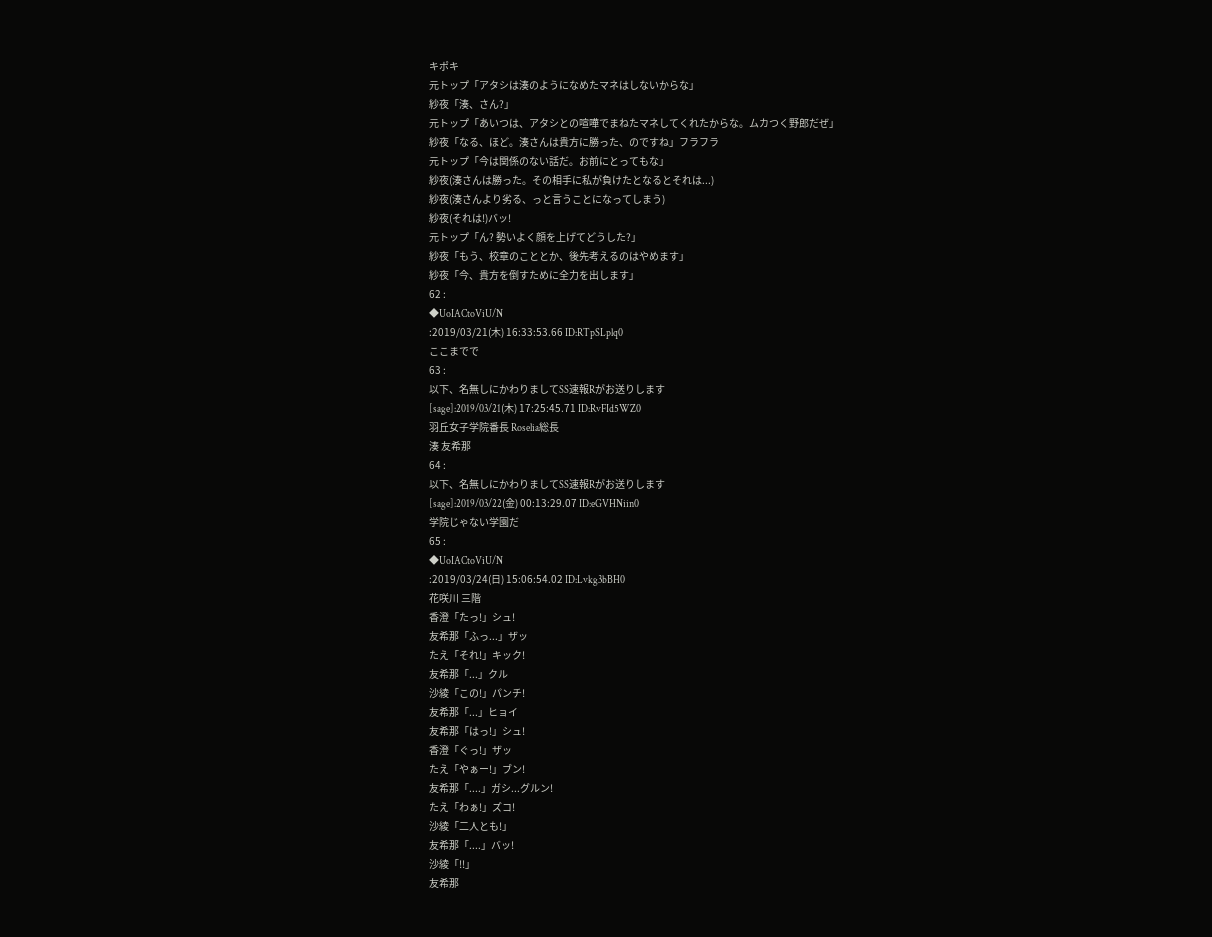キポキ
元トップ「アタシは湊のようになめたマネはしないからな」
紗夜「湊、さん?」
元トップ「あいつは、アタシとの喧嘩でまねたマネしてくれたからな。ムカつく野郎だぜ」
紗夜「なる、ほど。湊さんは貴方に勝った、のですね」フラフラ
元トップ「今は関係のない話だ。お前にとってもな」
紗夜(湊さんは勝った。その相手に私が負けたとなるとそれは...)
紗夜(湊さんより劣る、っと言うことになってしまう)
紗夜(それは!)バッ!
元トップ「ん? 勢いよく顔を上げてどうした?」
紗夜「もう、校章のこととか、後先考えるのはやめます」
紗夜「今、貴方を倒すために全力を出します」
62 :
◆UoIACtoViU/N
:2019/03/21(木) 16:33:53.66 ID:RTpSLplq0
ここまでで
63 :
以下、名無しにかわりましてSS速報Rがお送りします
[sage]:2019/03/21(木) 17:25:45.71 ID:RvFId5WZ0
羽丘女子学院番長 Roselia総長
湊 友希那
64 :
以下、名無しにかわりましてSS速報Rがお送りします
[sage]:2019/03/22(金) 00:13:29.07 ID:eGVHNiin0
学院じゃない学園だ
65 :
◆UoIACtoViU/N
:2019/03/24(日) 15:06:54.02 ID:Lvkg3bBH0
花咲川 三階
香澄「たっ!」シュ!
友希那「ふっ...」ザッ
たえ「それ!」キック!
友希那「...」クル
沙綾「この!」パンチ!
友希那「...」ヒョイ
友希那「はっ!」シュ!
香澄「ぐっ!」ザッ
たえ「やぁー!」ブン!
友希那「....」ガシ...グルン!
たえ「わぁ!」ズコ!
沙綾「二人とも!」
友希那「....」バッ!
沙綾「!!」
友希那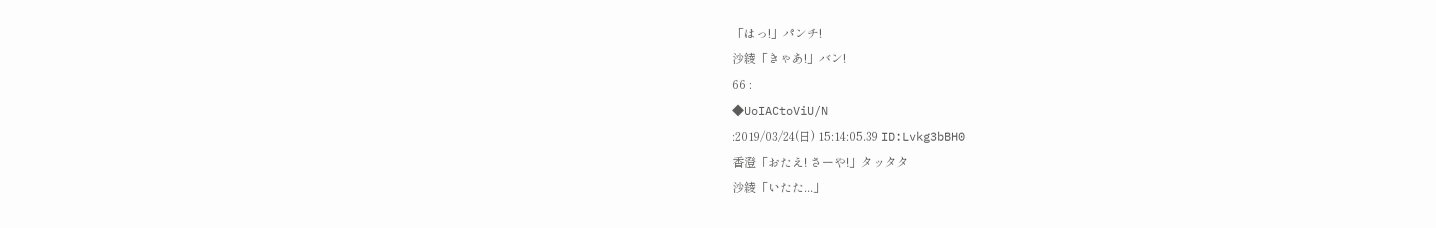「はっ!」パンチ!
沙綾「きゃあ!」バン!
66 :
◆UoIACtoViU/N
:2019/03/24(日) 15:14:05.39 ID:Lvkg3bBH0
香澄「おたえ! さーや!」タッタタ
沙綾「いたた...」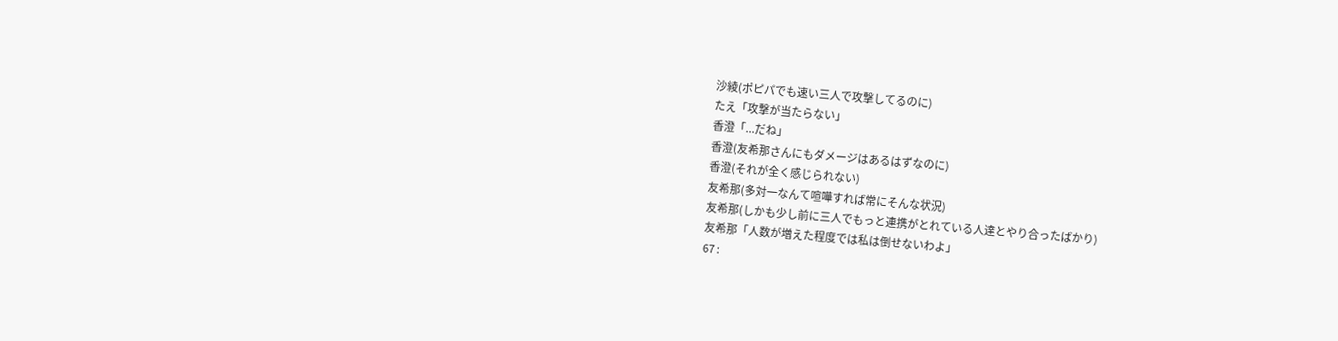沙綾(ポピパでも速い三人で攻撃してるのに)
たえ「攻撃が当たらない」
香澄「...だね」
香澄(友希那さんにもダメージはあるはずなのに)
香澄(それが全く感じられない)
友希那(多対一なんて喧嘩すれば常にそんな状況)
友希那(しかも少し前に三人でもっと連携がとれている人達とやり合ったばかり)
友希那「人数が増えた程度では私は倒せないわよ」
67 :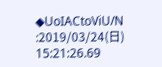◆UoIACtoViU/N
:2019/03/24(日) 15:21:26.69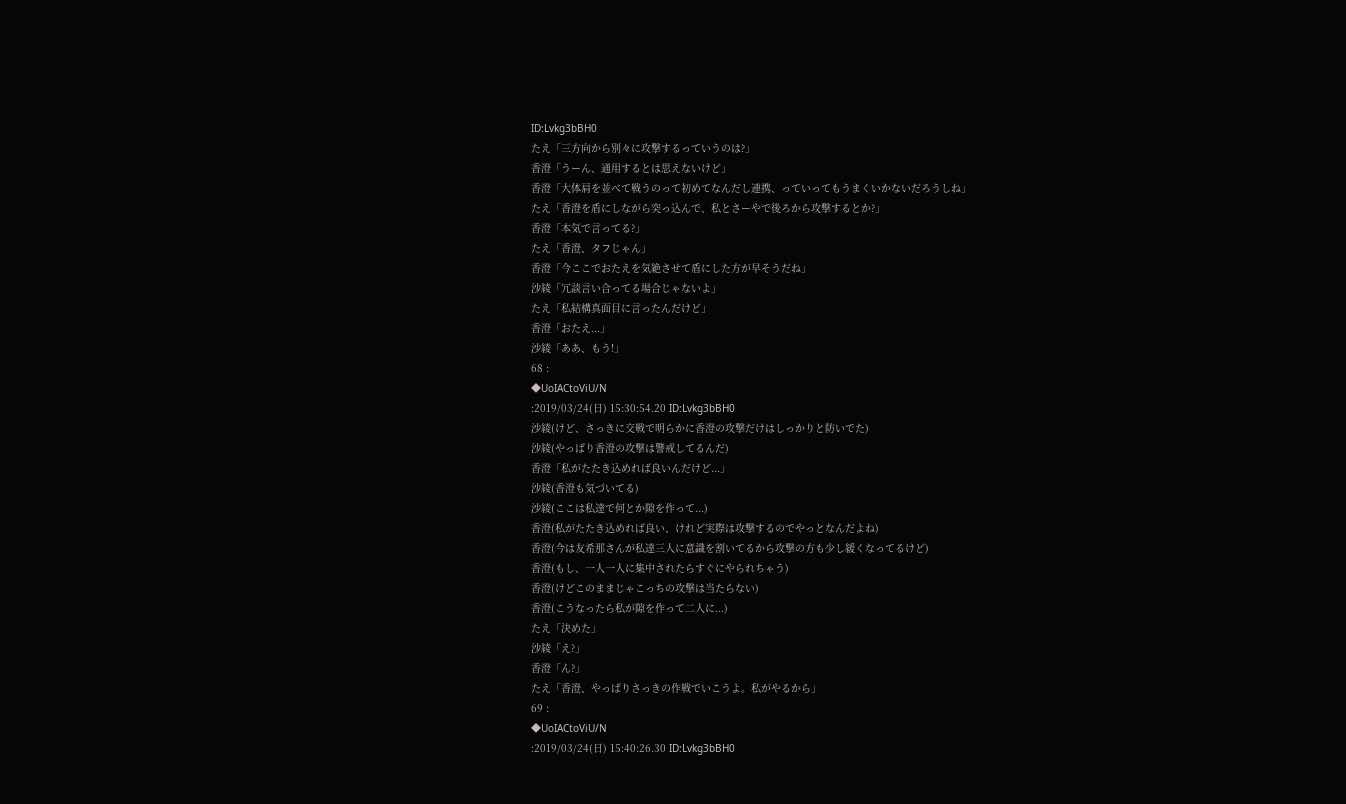ID:Lvkg3bBH0
たえ「三方向から別々に攻撃するっていうのは?」
香澄「うーん、通用するとは思えないけど」
香澄「大体肩を並べて戦うのって初めてなんだし連携、っていってもうまくいかないだろうしね」
たえ「香澄を盾にしながら突っ込んで、私とさーやで後ろから攻撃するとか?」
香澄「本気で言ってる?」
たえ「香澄、タフじゃん」
香澄「今ここでおたえを気絶させて盾にした方が早そうだね」
沙綾「冗談言い合ってる場合じゃないよ」
たえ「私結構真面目に言ったんだけど」
香澄「おたえ...」
沙綾「ああ、もう!」
68 :
◆UoIACtoViU/N
:2019/03/24(日) 15:30:54.20 ID:Lvkg3bBH0
沙綾(けど、さっきに交戦で明らかに香澄の攻撃だけはしっかりと防いでた)
沙綾(やっぱり香澄の攻撃は警戒してるんだ)
香澄「私がたたき込めれば良いんだけど...」
沙綾(香澄も気づいてる)
沙綾(ここは私達で何とか隙を作って...)
香澄(私がたたき込めれば良い、けれど実際は攻撃するのでやっとなんだよね)
香澄(今は友希那さんが私達三人に意識を割いてるから攻撃の方も少し緩くなってるけど)
香澄(もし、一人一人に集中されたらすぐにやられちゃう)
香澄(けどこのままじゃこっちの攻撃は当たらない)
香澄(こうなったら私が隙を作って二人に...)
たえ「決めた」
沙綾「え?」
香澄「ん?」
たえ「香澄、やっぱりさっきの作戦でいこうよ。私がやるから」
69 :
◆UoIACtoViU/N
:2019/03/24(日) 15:40:26.30 ID:Lvkg3bBH0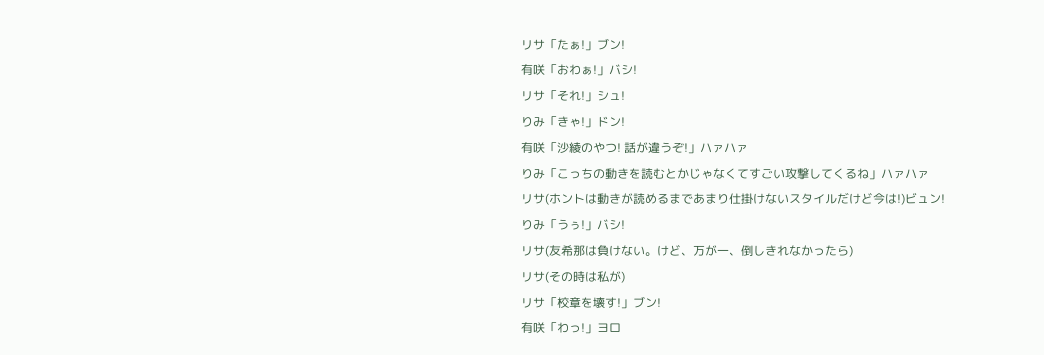リサ「たぁ!」ブン!
有咲「おわぁ!」バシ!
リサ「それ!」シュ!
りみ「きゃ!」ドン!
有咲「沙綾のやつ! 話が違うぞ!」ハァハァ
りみ「こっちの動きを読むとかじゃなくてすごい攻撃してくるね」ハァハァ
リサ(ホントは動きが読めるまであまり仕掛けないスタイルだけど今は!)ビュン!
りみ「うぅ!」バシ!
リサ(友希那は負けない。けど、万が一、倒しきれなかったら)
リサ(その時は私が)
リサ「校章を壊す!」ブン!
有咲「わっ!」ヨロ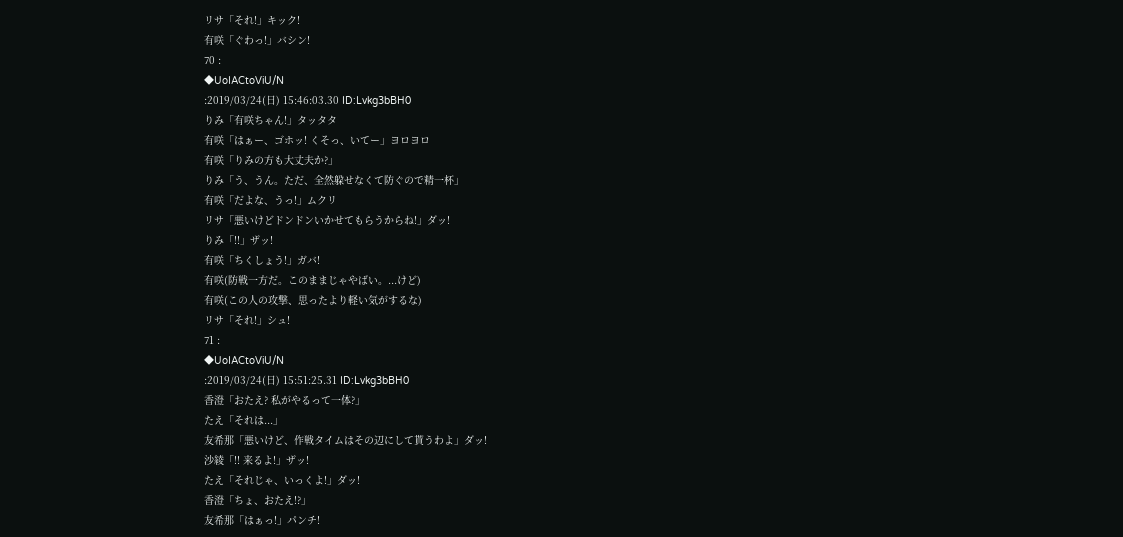リサ「それ!」キック!
有咲「ぐわっ!」バシン!
70 :
◆UoIACtoViU/N
:2019/03/24(日) 15:46:03.30 ID:Lvkg3bBH0
りみ「有咲ちゃん!」タッタタ
有咲「はぁー、ゴホッ! くそっ、いてー」ヨロヨロ
有咲「りみの方も大丈夫か?」
りみ「う、うん。ただ、全然躱せなくて防ぐので精一杯」
有咲「だよな、うっ!」ムクリ
リサ「悪いけどドンドンいかせてもらうからね!」ダッ!
りみ「!!」ザッ!
有咲「ちくしょう!」ガバ!
有咲(防戦一方だ。このままじゃやばい。...けど)
有咲(この人の攻撃、思ったより軽い気がするな)
リサ「それ!」シュ!
71 :
◆UoIACtoViU/N
:2019/03/24(日) 15:51:25.31 ID:Lvkg3bBH0
香澄「おたえ? 私がやるって一体?」
たえ「それは...」
友希那「悪いけど、作戦タイムはその辺にして貰うわよ」ダッ!
沙綾「!! 来るよ!」ザッ!
たえ「それじゃ、いっくよ!」ダッ!
香澄「ちょ、おたえ!?」
友希那「はぁっ!」パンチ!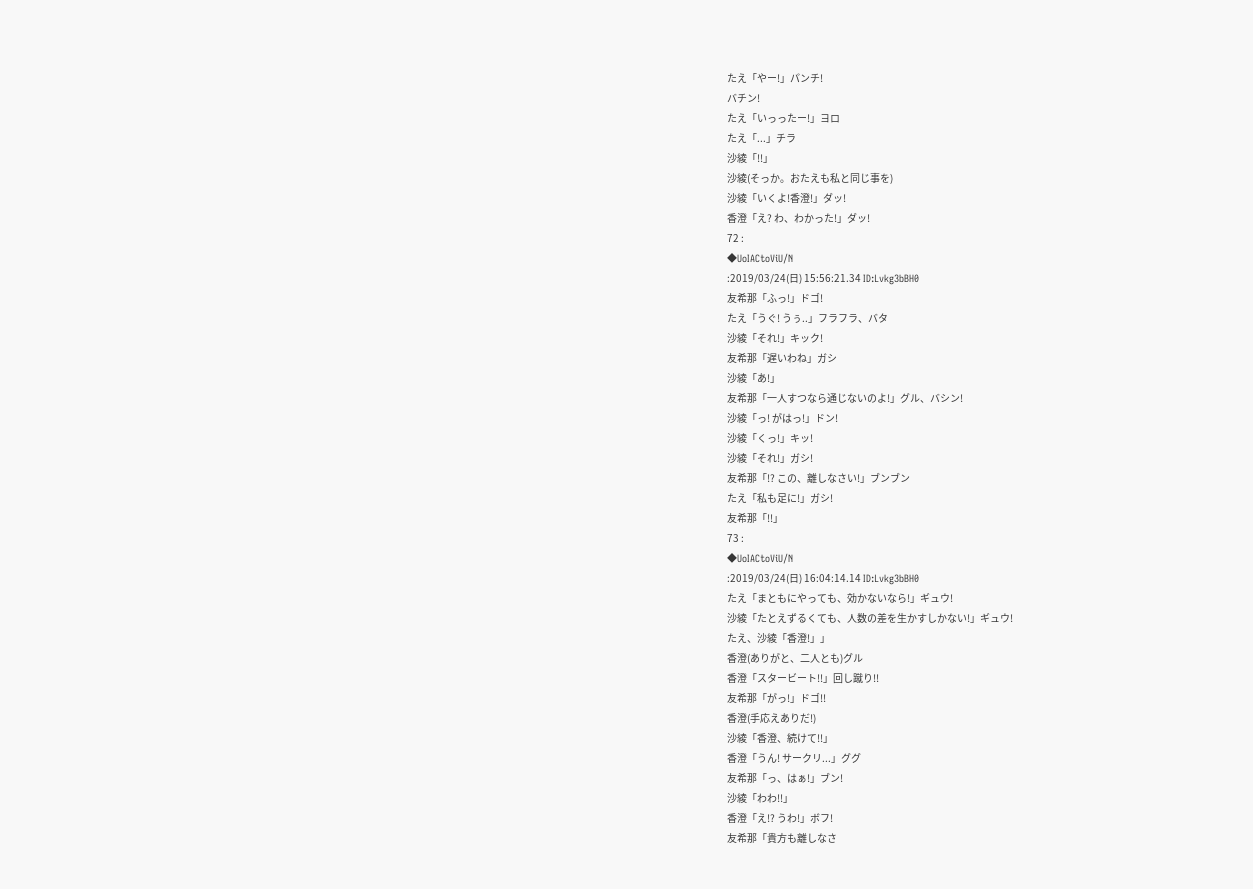たえ「やー!」パンチ!
バチン!
たえ「いっったー!」ヨロ
たえ「...」チラ
沙綾「!!」
沙綾(そっか。おたえも私と同じ事を)
沙綾「いくよ!香澄!」ダッ!
香澄「え? わ、わかった!」ダッ!
72 :
◆UoIACtoViU/N
:2019/03/24(日) 15:56:21.34 ID:Lvkg3bBH0
友希那「ふっ!」ドゴ!
たえ「うぐ! うぅ..」フラフラ、バタ
沙綾「それ!」キック!
友希那「遅いわね」ガシ
沙綾「あ!」
友希那「一人すつなら通じないのよ!」グル、バシン!
沙綾「っ! がはっ!」ドン!
沙綾「くっ!」キッ!
沙綾「それ!」ガシ!
友希那「!? この、離しなさい!」ブンブン
たえ「私も足に!」ガシ!
友希那「!!」
73 :
◆UoIACtoViU/N
:2019/03/24(日) 16:04:14.14 ID:Lvkg3bBH0
たえ「まともにやっても、効かないなら!」ギュウ!
沙綾「たとえずるくても、人数の差を生かすしかない!」ギュウ!
たえ、沙綾「香澄!」」
香澄(ありがと、二人とも)グル
香澄「スタービート!!」回し蹴り!!
友希那「がっ!」ドゴ!!
香澄(手応えありだ!)
沙綾「香澄、続けて!!」
香澄「うん! サークリ...」ググ
友希那「っ、はぁ!」ブン!
沙綾「わわ!!」
香澄「え!? うわ!」ボフ!
友希那「貴方も離しなさ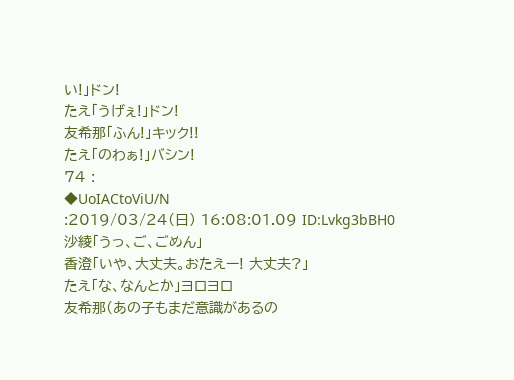い!」ドン!
たえ「うげぇ!」ドン!
友希那「ふん!」キック!!
たえ「のわぁ!」バシン!
74 :
◆UoIACtoViU/N
:2019/03/24(日) 16:08:01.09 ID:Lvkg3bBH0
沙綾「うっ、ご、ごめん」
香澄「いや、大丈夫。おたえー! 大丈夫?」
たえ「な、なんとか」ヨロヨロ
友希那(あの子もまだ意識があるの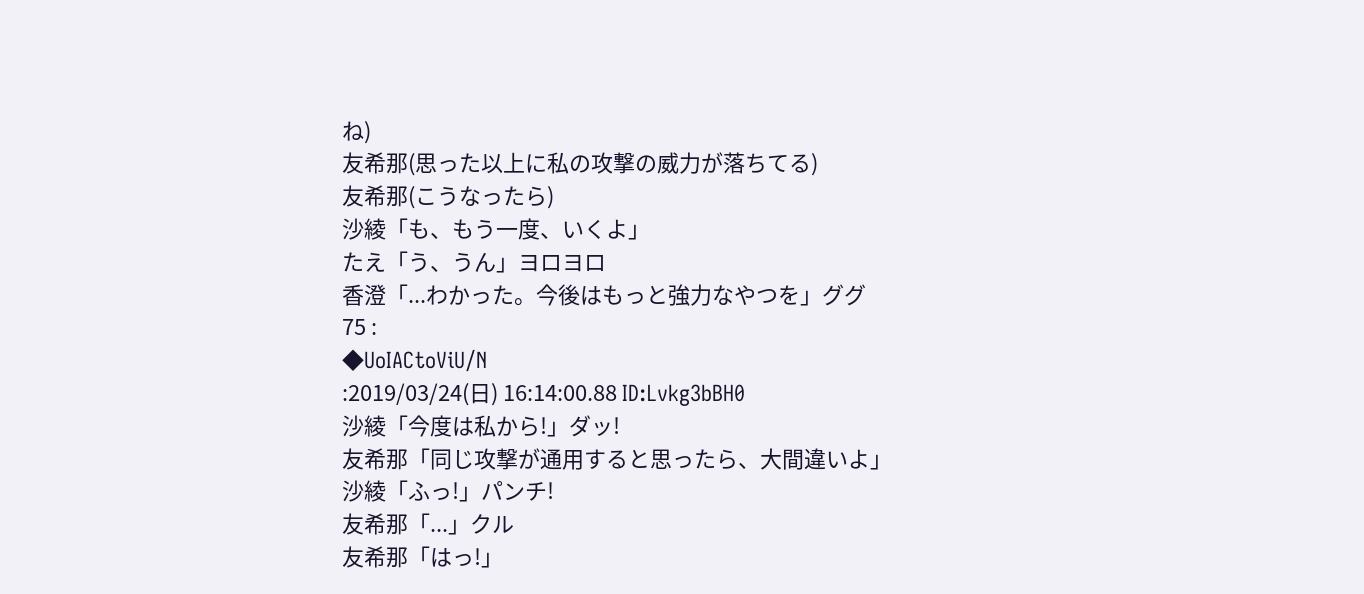ね)
友希那(思った以上に私の攻撃の威力が落ちてる)
友希那(こうなったら)
沙綾「も、もう一度、いくよ」
たえ「う、うん」ヨロヨロ
香澄「...わかった。今後はもっと強力なやつを」ググ
75 :
◆UoIACtoViU/N
:2019/03/24(日) 16:14:00.88 ID:Lvkg3bBH0
沙綾「今度は私から!」ダッ!
友希那「同じ攻撃が通用すると思ったら、大間違いよ」
沙綾「ふっ!」パンチ!
友希那「...」クル
友希那「はっ!」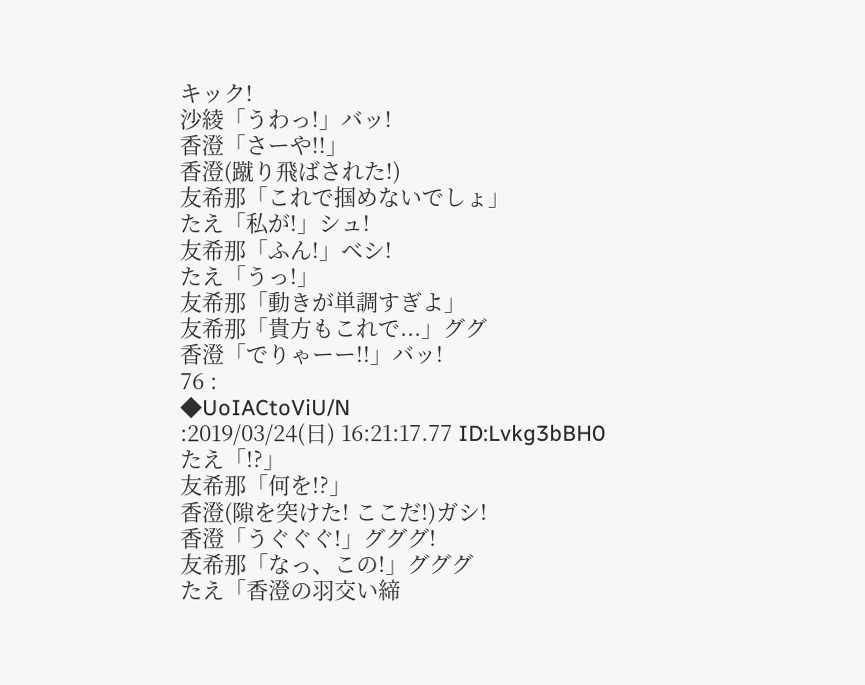キック!
沙綾「うわっ!」バッ!
香澄「さーや!!」
香澄(蹴り飛ばされた!)
友希那「これで掴めないでしょ」
たえ「私が!」シュ!
友希那「ふん!」ベシ!
たえ「うっ!」
友希那「動きが単調すぎよ」
友希那「貴方もこれで...」ググ
香澄「でりゃーー!!」バッ!
76 :
◆UoIACtoViU/N
:2019/03/24(日) 16:21:17.77 ID:Lvkg3bBH0
たえ「!?」
友希那「何を!?」
香澄(隙を突けた! ここだ!)ガシ!
香澄「うぐぐぐ!」グググ!
友希那「なっ、この!」グググ
たえ「香澄の羽交い締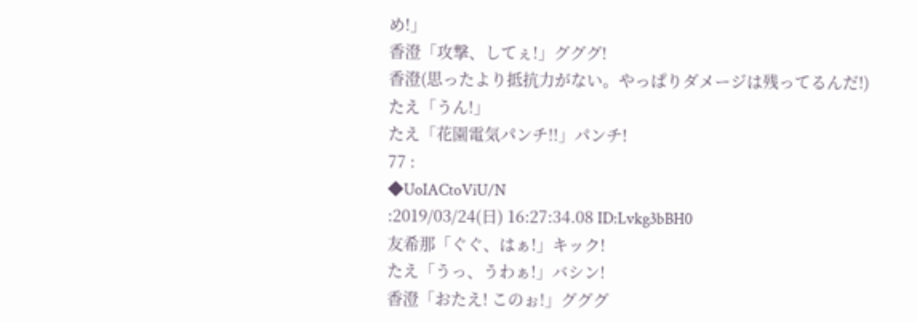め!」
香澄「攻撃、してぇ!」グググ!
香澄(思ったより抵抗力がない。やっぱりダメージは残ってるんだ!)
たえ「うん!」
たえ「花園電気パンチ!!」パンチ!
77 :
◆UoIACtoViU/N
:2019/03/24(日) 16:27:34.08 ID:Lvkg3bBH0
友希那「ぐぐ、はぁ!」キック!
たえ「うっ、うわぁ!」バシン!
香澄「おたえ! このぉ!」グググ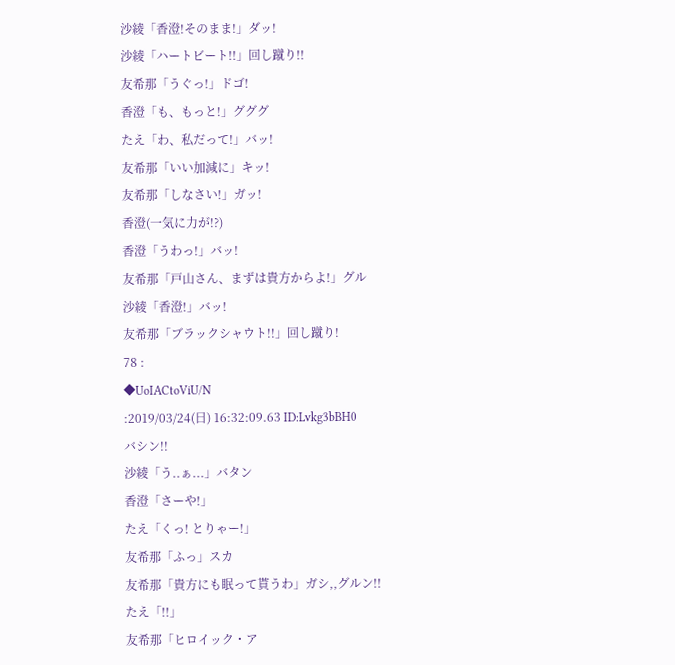沙綾「香澄!そのまま!」ダッ!
沙綾「ハートビート!!」回し蹴り!!
友希那「うぐっ!」ドゴ!
香澄「も、もっと!」グググ
たえ「わ、私だって!」バッ!
友希那「いい加減に」キッ!
友希那「しなさい!」ガッ!
香澄(一気に力が!?)
香澄「うわっ!」バッ!
友希那「戸山さん、まずは貴方からよ!」グル
沙綾「香澄!」バッ!
友希那「ブラックシャウト!!」回し蹴り!
78 :
◆UoIACtoViU/N
:2019/03/24(日) 16:32:09.63 ID:Lvkg3bBH0
バシン!!
沙綾「う..ぁ...」バタン
香澄「さーや!」
たえ「くっ! とりゃー!」
友希那「ふっ」スカ
友希那「貴方にも眠って貰うわ」ガシ,,グルン!!
たえ「!!」
友希那「ヒロイック・ア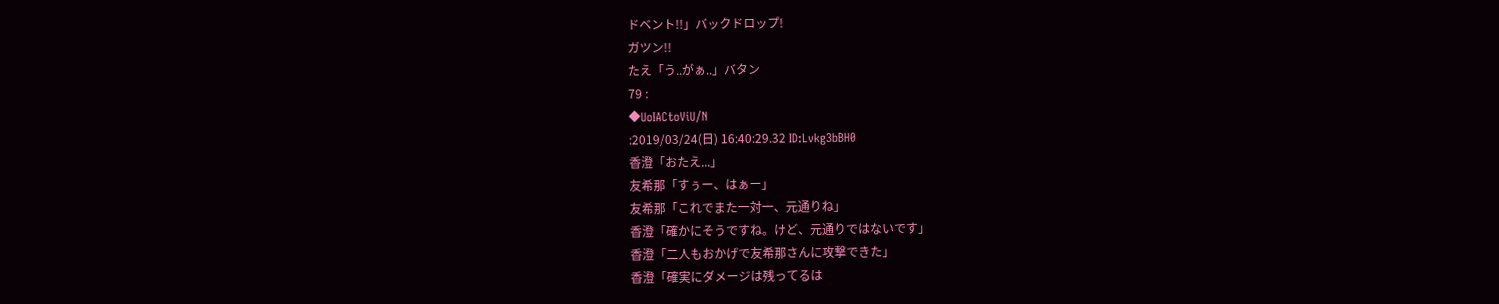ドベント!!」バックドロップ!
ガツン!!
たえ「う..がぁ..」バタン
79 :
◆UoIACtoViU/N
:2019/03/24(日) 16:40:29.32 ID:Lvkg3bBH0
香澄「おたえ...」
友希那「すぅー、はぁー」
友希那「これでまた一対一、元通りね」
香澄「確かにそうですね。けど、元通りではないです」
香澄「二人もおかげで友希那さんに攻撃できた」
香澄「確実にダメージは残ってるは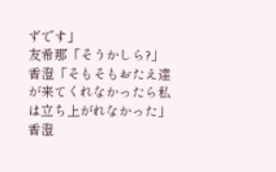ずです」
友希那「そうかしら?」
香澄「そもそもおたえ達が来てくれなかったら私は立ち上がれなかった」
香澄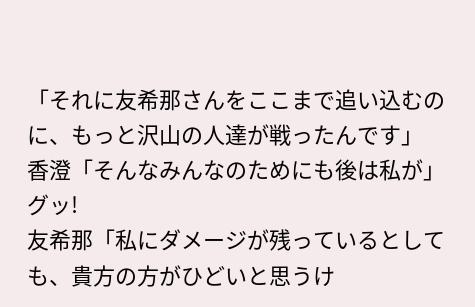「それに友希那さんをここまで追い込むのに、もっと沢山の人達が戦ったんです」
香澄「そんなみんなのためにも後は私が」グッ!
友希那「私にダメージが残っているとしても、貴方の方がひどいと思うけ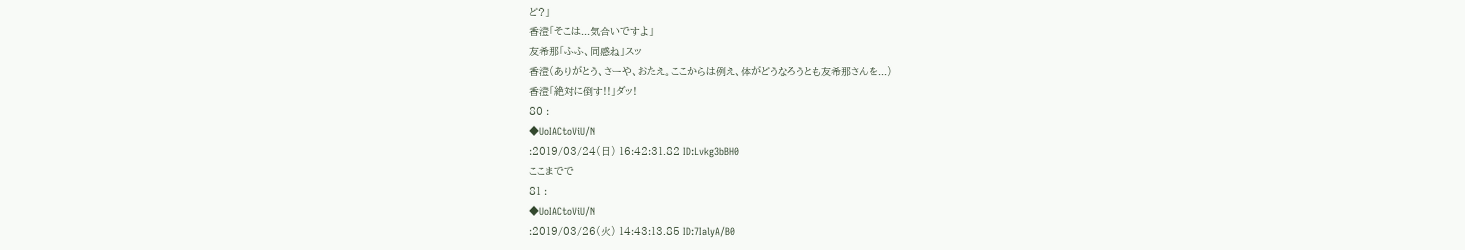ど?」
香澄「そこは...気合いですよ」
友希那「ふふ、同感ね」スッ
香澄(ありがとう、さーや、おたえ。ここからは例え、体がどうなろうとも友希那さんを...)
香澄「絶対に倒す!!」ダッ!
80 :
◆UoIACtoViU/N
:2019/03/24(日) 16:42:31.82 ID:Lvkg3bBH0
ここまでで
81 :
◆UoIACtoViU/N
:2019/03/26(火) 14:43:13.85 ID:7IalyA/B0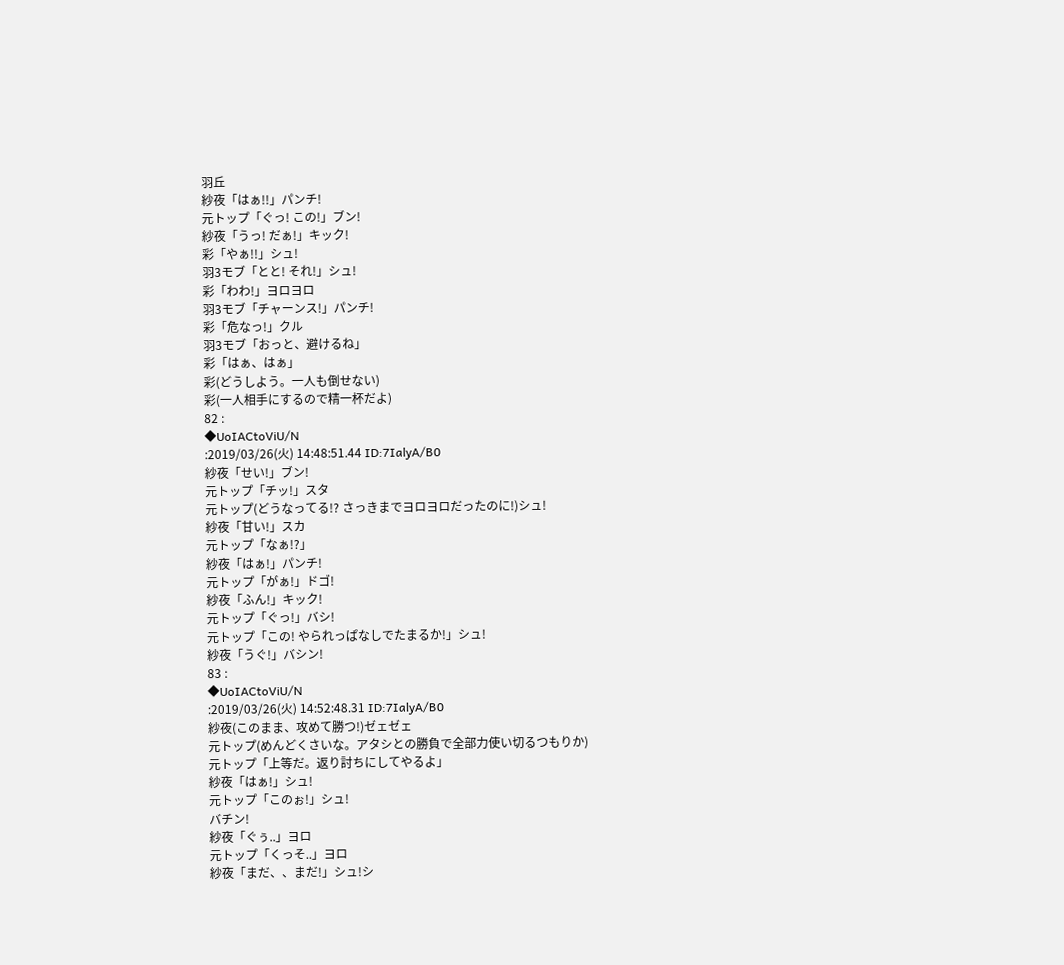羽丘
紗夜「はぁ!!」パンチ!
元トップ「ぐっ! この!」ブン!
紗夜「うっ! だぁ!」キック!
彩「やぁ!!」シュ!
羽3モブ「とと! それ!」シュ!
彩「わわ!」ヨロヨロ
羽3モブ「チャーンス!」パンチ!
彩「危なっ!」クル
羽3モブ「おっと、避けるね」
彩「はぁ、はぁ」
彩(どうしよう。一人も倒せない)
彩(一人相手にするので精一杯だよ)
82 :
◆UoIACtoViU/N
:2019/03/26(火) 14:48:51.44 ID:7IalyA/B0
紗夜「せい!」ブン!
元トップ「チッ!」スタ
元トップ(どうなってる!? さっきまでヨロヨロだったのに!)シュ!
紗夜「甘い!」スカ
元トップ「なぁ!?」
紗夜「はぁ!」パンチ!
元トップ「がぁ!」ドゴ!
紗夜「ふん!」キック!
元トップ「ぐっ!」バシ!
元トップ「この! やられっぱなしでたまるか!」シュ!
紗夜「うぐ!」バシン!
83 :
◆UoIACtoViU/N
:2019/03/26(火) 14:52:48.31 ID:7IalyA/B0
紗夜(このまま、攻めて勝つ!)ゼェゼェ
元トップ(めんどくさいな。アタシとの勝負で全部力使い切るつもりか)
元トップ「上等だ。返り討ちにしてやるよ」
紗夜「はぁ!」シュ!
元トップ「このぉ!」シュ!
バチン!
紗夜「ぐぅ..」ヨロ
元トップ「くっそ..」ヨロ
紗夜「まだ、、まだ!」シュ!シ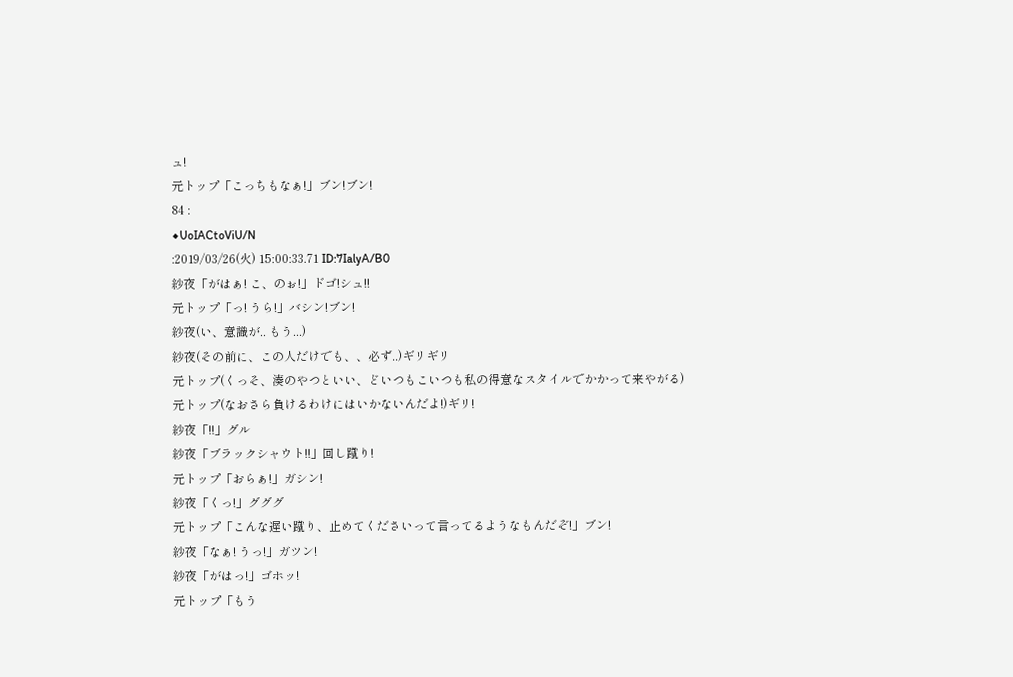ュ!
元トップ「こっちもなぁ!」ブン!ブン!
84 :
◆UoIACtoViU/N
:2019/03/26(火) 15:00:33.71 ID:7IalyA/B0
紗夜「がはぁ! こ、のぉ!」ドゴ!シュ!!
元トップ「っ! うら!」バシン!ブン!
紗夜(い、意識が.. もう...)
紗夜(その前に、この人だけでも、、必ず..)ギリギリ
元トップ(くっそ、湊のやつといい、どいつもこいつも私の得意なスタイルでかかって来やがる)
元トップ(なおさら負けるわけにはいかないんだよ!)ギリ!
紗夜「!!」グル
紗夜「ブラックシャウト!!」回し蹴り!
元トップ「おらぁ!」ガシン!
紗夜「くっ!」グググ
元トップ「こんな遅い蹴り、止めてくださいって言ってるようなもんだぞ!」ブン!
紗夜「なぁ! うっ!」ガツン!
紗夜「がはっ!」ゴホッ!
元トップ「もう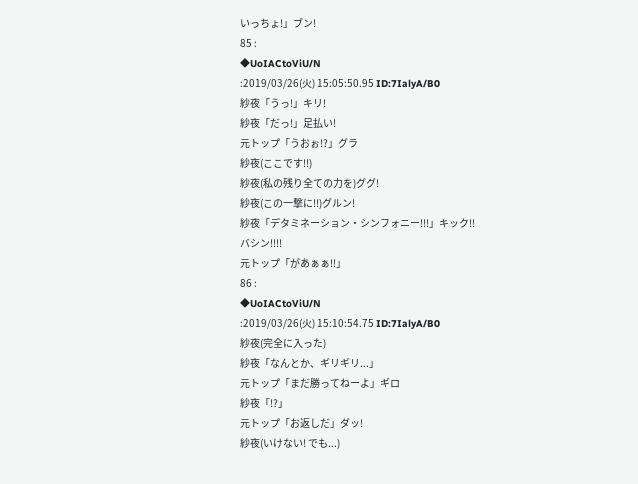いっちょ!」ブン!
85 :
◆UoIACtoViU/N
:2019/03/26(火) 15:05:50.95 ID:7IalyA/B0
紗夜「うっ!」キリ!
紗夜「だっ!」足払い!
元トップ「うおぉ!?」グラ
紗夜(ここです!!)
紗夜(私の残り全ての力を)ググ!
紗夜(この一撃に!!)グルン!
紗夜「デタミネーション・シンフォニー!!!」キック!!
バシン!!!!
元トップ「があぁぁ!!」
86 :
◆UoIACtoViU/N
:2019/03/26(火) 15:10:54.75 ID:7IalyA/B0
紗夜(完全に入った)
紗夜「なんとか、ギリギリ...」
元トップ「まだ勝ってねーよ」ギロ
紗夜「!?」
元トップ「お返しだ」ダッ!
紗夜(いけない! でも...)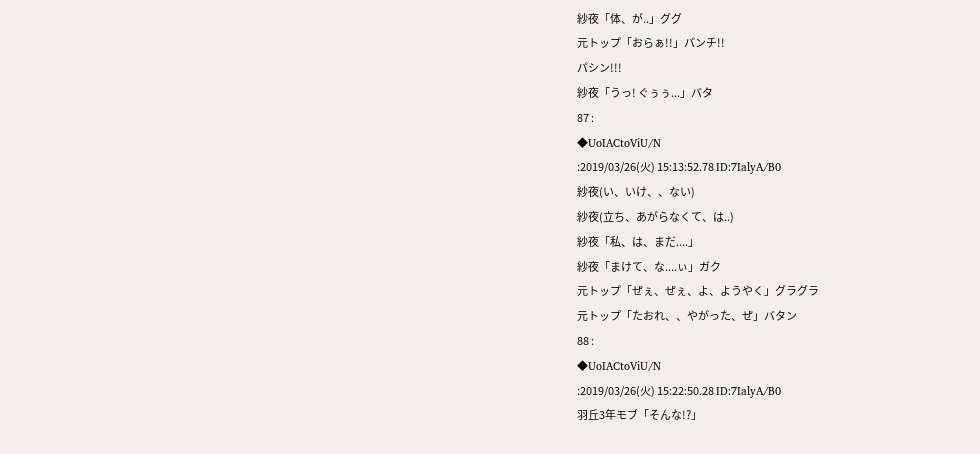紗夜「体、が..」ググ
元トップ「おらぁ!!」パンチ!!
パシン!!!
紗夜「うっ! ぐぅぅ...」バタ
87 :
◆UoIACtoViU/N
:2019/03/26(火) 15:13:52.78 ID:7IalyA/B0
紗夜(い、いけ、、ない)
紗夜(立ち、あがらなくて、は..)
紗夜「私、は、まだ....」
紗夜「まけて、な....ぃ」ガク
元トップ「ぜぇ、ぜぇ、よ、ようやく」グラグラ
元トップ「たおれ、、やがった、ぜ」バタン
88 :
◆UoIACtoViU/N
:2019/03/26(火) 15:22:50.28 ID:7IalyA/B0
羽丘3年モブ「そんな!?」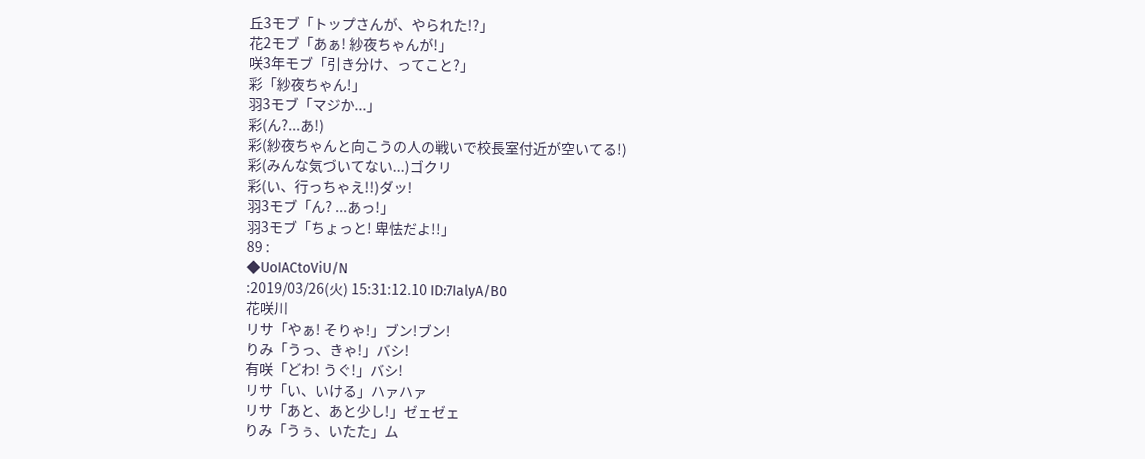丘3モブ「トップさんが、やられた!?」
花2モブ「あぁ! 紗夜ちゃんが!」
咲3年モブ「引き分け、ってこと?」
彩「紗夜ちゃん!」
羽3モブ「マジか...」
彩(ん?...あ!)
彩(紗夜ちゃんと向こうの人の戦いで校長室付近が空いてる!)
彩(みんな気づいてない...)ゴクリ
彩(い、行っちゃえ!!)ダッ!
羽3モブ「ん? ...あっ!」
羽3モブ「ちょっと! 卑怯だよ!!」
89 :
◆UoIACtoViU/N
:2019/03/26(火) 15:31:12.10 ID:7IalyA/B0
花咲川
リサ「やぁ! そりゃ!」ブン!ブン!
りみ「うっ、きゃ!」バシ!
有咲「どわ! うぐ!」バシ!
リサ「い、いける」ハァハァ
リサ「あと、あと少し!」ゼェゼェ
りみ「うぅ、いたた」ム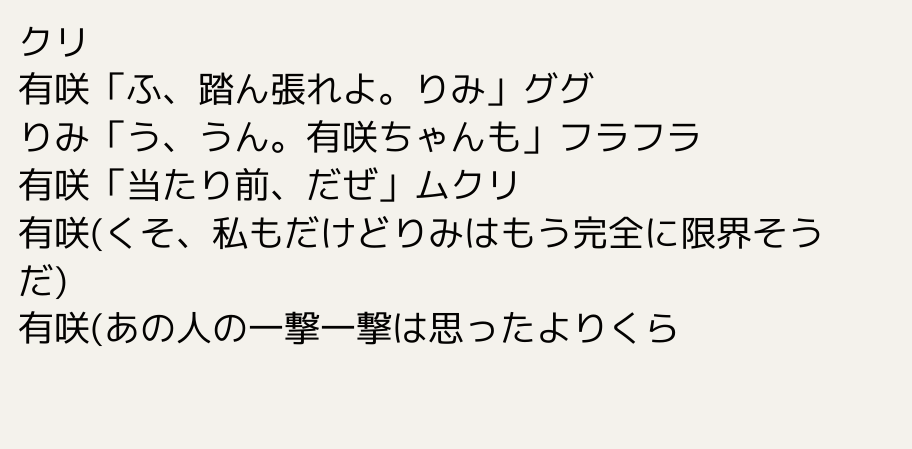クリ
有咲「ふ、踏ん張れよ。りみ」ググ
りみ「う、うん。有咲ちゃんも」フラフラ
有咲「当たり前、だぜ」ムクリ
有咲(くそ、私もだけどりみはもう完全に限界そうだ)
有咲(あの人の一撃一撃は思ったよりくら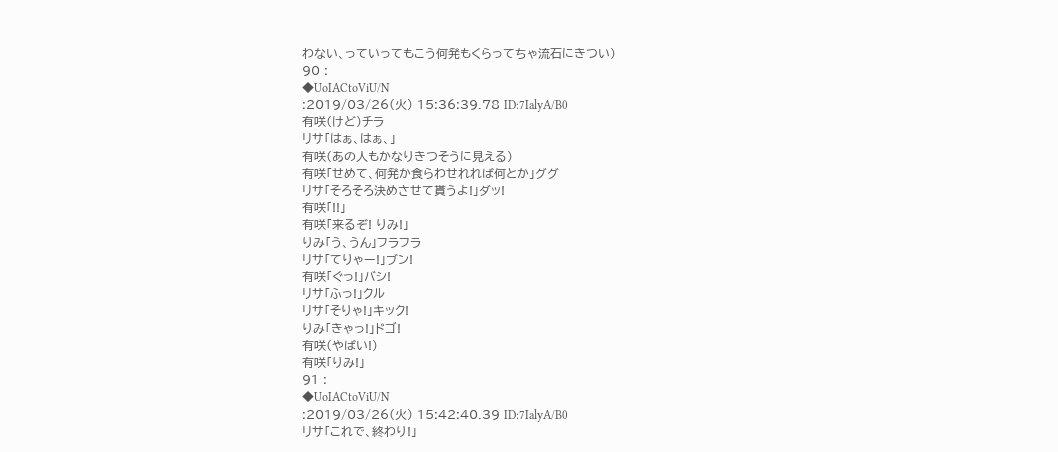わない、っていってもこう何発もくらってちゃ流石にきつい)
90 :
◆UoIACtoViU/N
:2019/03/26(火) 15:36:39.78 ID:7IalyA/B0
有咲(けど)チラ
リサ「はぁ、はぁ、」
有咲(あの人もかなりきつそうに見える)
有咲「せめて、何発か食らわせれれば何とか」ググ
リサ「そろそろ決めさせて貰うよ!」ダッ!
有咲「!!」
有咲「来るぞ! りみ!」
りみ「う、うん」フラフラ
リサ「てりゃー!」ブン!
有咲「ぐっ!」バシ!
リサ「ふっ!」クル
リサ「そりゃ!」キック!
りみ「きゃっ!」ドゴ!
有咲(やばい!)
有咲「りみ!」
91 :
◆UoIACtoViU/N
:2019/03/26(火) 15:42:40.39 ID:7IalyA/B0
リサ「これで、終わり!」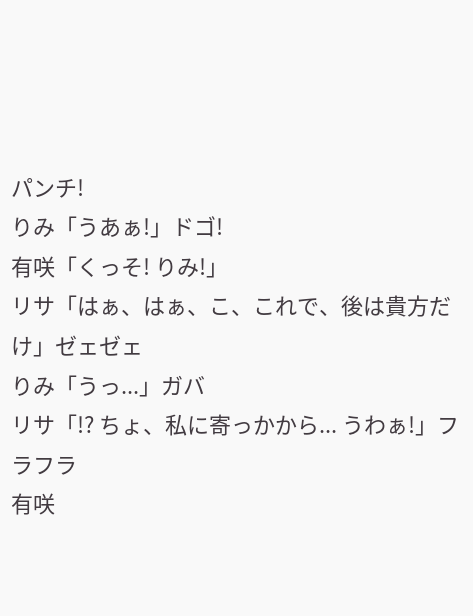パンチ!
りみ「うあぁ!」ドゴ!
有咲「くっそ! りみ!」
リサ「はぁ、はぁ、こ、これで、後は貴方だけ」ゼェゼェ
りみ「うっ...」ガバ
リサ「!? ちょ、私に寄っかから... うわぁ!」フラフラ
有咲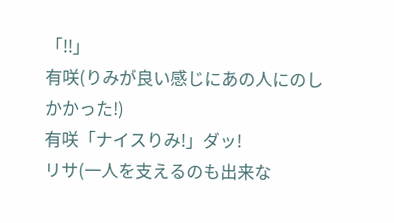「!!」
有咲(りみが良い感じにあの人にのしかかった!)
有咲「ナイスりみ!」ダッ!
リサ(一人を支えるのも出来な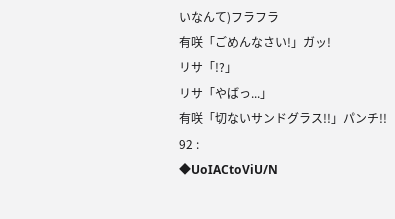いなんて)フラフラ
有咲「ごめんなさい!」ガッ!
リサ「!?」
リサ「やばっ...」
有咲「切ないサンドグラス!!」パンチ!!
92 :
◆UoIACtoViU/N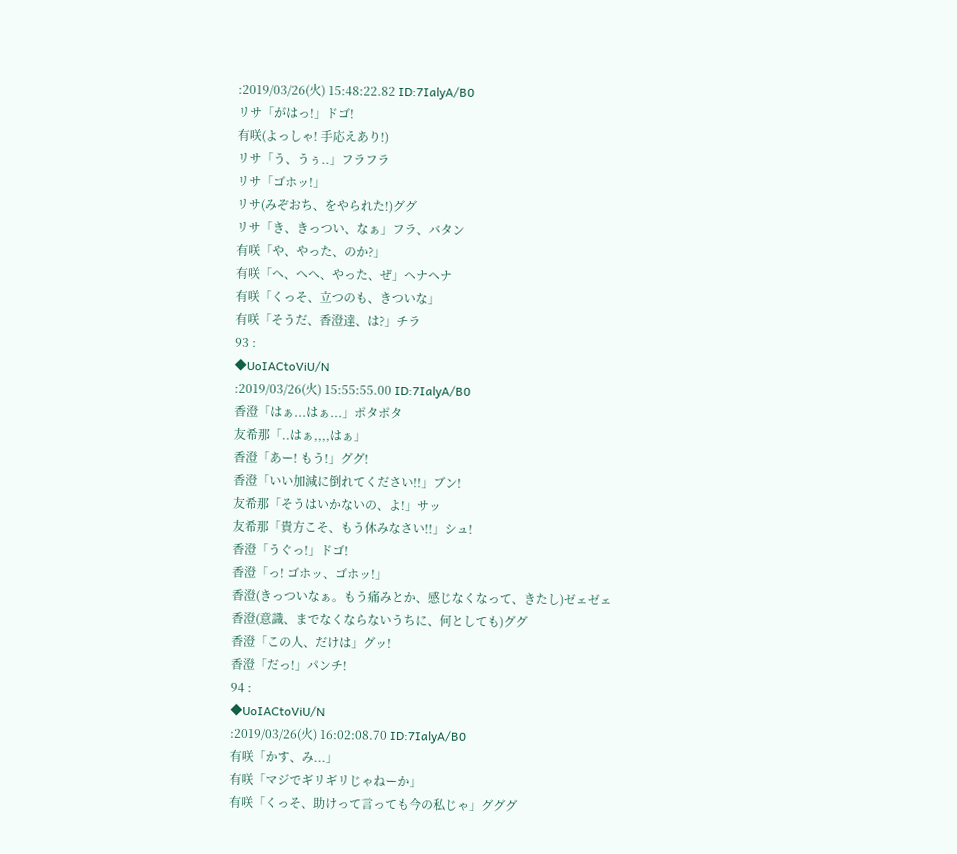:2019/03/26(火) 15:48:22.82 ID:7IalyA/B0
リサ「がはっ!」ドゴ!
有咲(よっしゃ! 手応えあり!)
リサ「う、うぅ..」フラフラ
リサ「ゴホッ!」
リサ(みぞおち、をやられた!)ググ
リサ「き、きっつい、なぁ」フラ、バタン
有咲「や、やった、のか?」
有咲「へ、へへ、やった、ぜ」ヘナヘナ
有咲「くっそ、立つのも、きついな」
有咲「そうだ、香澄達、は?」チラ
93 :
◆UoIACtoViU/N
:2019/03/26(火) 15:55:55.00 ID:7IalyA/B0
香澄「はぁ...はぁ...」ポタポタ
友希那「..はぁ,,,,はぁ」
香澄「あー! もう!」ググ!
香澄「いい加減に倒れてください!!」ブン!
友希那「そうはいかないの、よ!」サッ
友希那「貴方こそ、もう休みなさい!!」シュ!
香澄「うぐっ!」ドゴ!
香澄「っ! ゴホッ、ゴホッ!」
香澄(きっついなぁ。もう痛みとか、感じなくなって、きたし)ゼェゼェ
香澄(意識、までなくならないうちに、何としても)ググ
香澄「この人、だけは」グッ!
香澄「だっ!」パンチ!
94 :
◆UoIACtoViU/N
:2019/03/26(火) 16:02:08.70 ID:7IalyA/B0
有咲「かす、み...」
有咲「マジでギリギリじゃねーか」
有咲「くっそ、助けって言っても今の私じゃ」グググ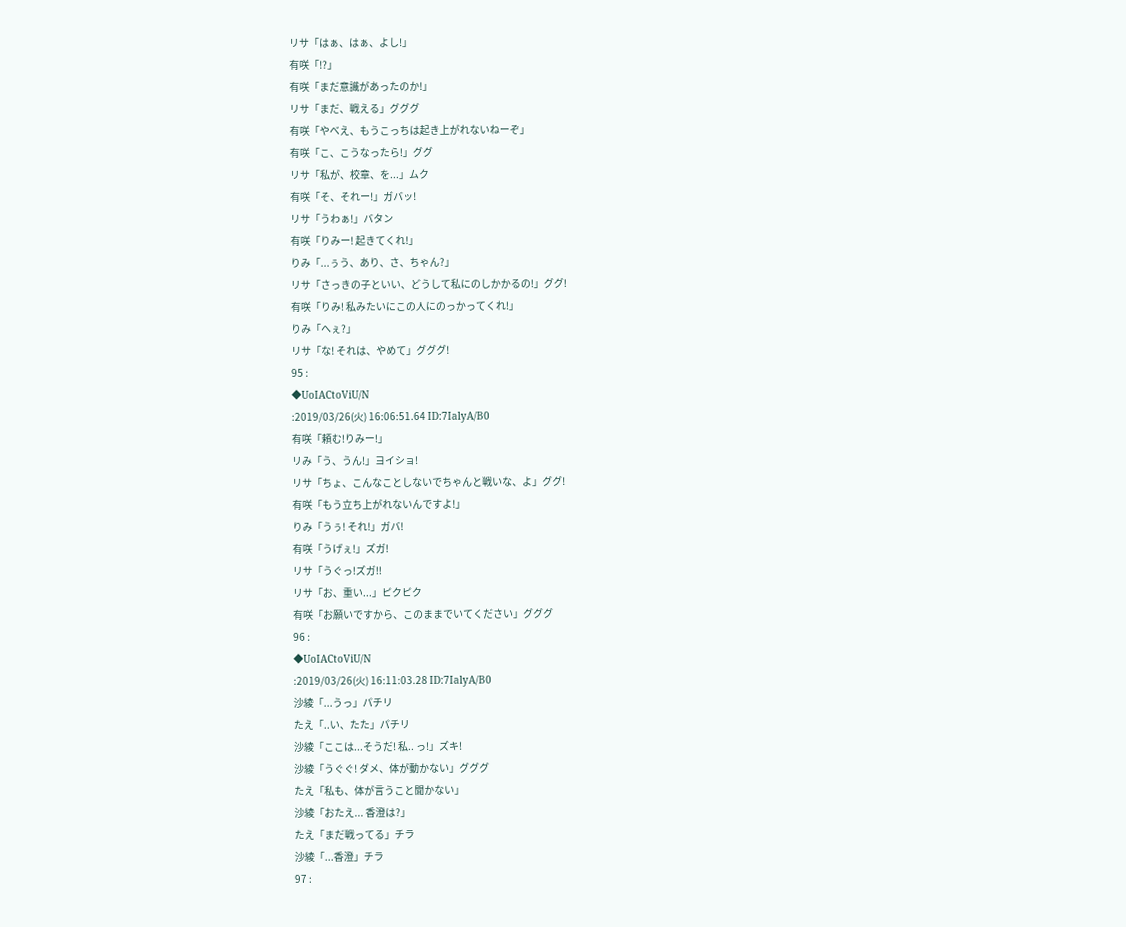リサ「はぁ、はぁ、よし!」
有咲「!?」
有咲「まだ意識があったのか!」
リサ「まだ、戦える」グググ
有咲「やべえ、もうこっちは起き上がれないねーぞ」
有咲「こ、こうなったら!」ググ
リサ「私が、校章、を...」ムク
有咲「そ、それー!」ガバッ!
リサ「うわぁ!」バタン
有咲「りみー! 起きてくれ!」
りみ「...ぅう、あり、さ、ちゃん?」
リサ「さっきの子といい、どうして私にのしかかるの!」ググ!
有咲「りみ! 私みたいにこの人にのっかってくれ!」
りみ「へぇ?」
リサ「な! それは、やめて」グググ!
95 :
◆UoIACtoViU/N
:2019/03/26(火) 16:06:51.64 ID:7IalyA/B0
有咲「頼む!りみー!」
リみ「う、うん!」ヨイショ!
リサ「ちょ、こんなことしないでちゃんと戦いな、よ」ググ!
有咲「もう立ち上がれないんですよ!」
りみ「うぅ! それ!」ガバ!
有咲「うげぇ!」ズガ!
リサ「うぐっ!ズガ!!
リサ「お、重い...」ピクピク
有咲「お願いですから、このままでいてください」グググ
96 :
◆UoIACtoViU/N
:2019/03/26(火) 16:11:03.28 ID:7IalyA/B0
沙綾「...うっ」パチリ
たえ「..い、たた」パチリ
沙綾「ここは...そうだ! 私.. っ!」ズキ!
沙綾「うぐぐ! ダメ、体が動かない」グググ
たえ「私も、体が言うこと聞かない」
沙綾「おたえ... 香澄は?」
たえ「まだ戦ってる」チラ
沙綾「...香澄」チラ
97 :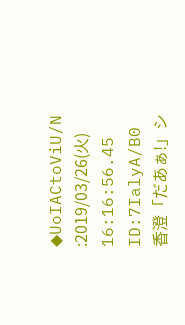◆UoIACtoViU/N
:2019/03/26(火) 16:16:56.45 ID:7IalyA/B0
香澄「だあぁ!」シ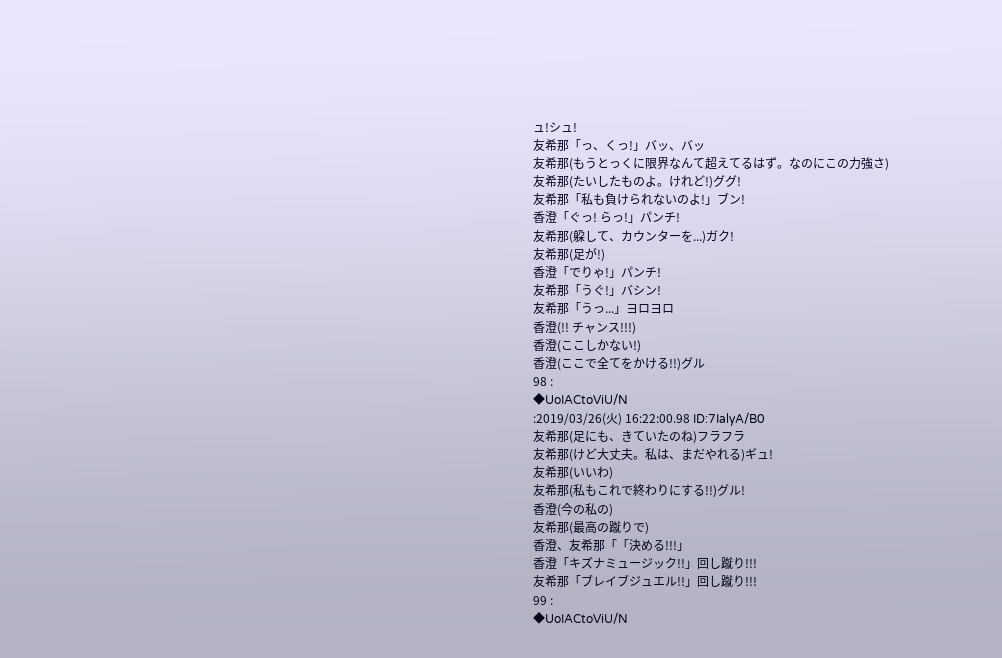ュ!シュ!
友希那「っ、くっ!」バッ、バッ
友希那(もうとっくに限界なんて超えてるはず。なのにこの力強さ)
友希那(たいしたものよ。けれど!)ググ!
友希那「私も負けられないのよ!」ブン!
香澄「ぐっ! らっ!」パンチ!
友希那(躱して、カウンターを...)ガク!
友希那(足が!)
香澄「でりゃ!」パンチ!
友希那「うぐ!」バシン!
友希那「うっ...」ヨロヨロ
香澄(!! チャンス!!!)
香澄(ここしかない!)
香澄(ここで全てをかける!!)グル
98 :
◆UoIACtoViU/N
:2019/03/26(火) 16:22:00.98 ID:7IalyA/B0
友希那(足にも、きていたのね)フラフラ
友希那(けど大丈夫。私は、まだやれる)ギュ!
友希那(いいわ)
友希那(私もこれで終わりにする!!)グル!
香澄(今の私の)
友希那(最高の蹴りで)
香澄、友希那「「決める!!!」
香澄「キズナミュージック!!」回し蹴り!!!
友希那「ブレイブジュエル!!」回し蹴り!!!
99 :
◆UoIACtoViU/N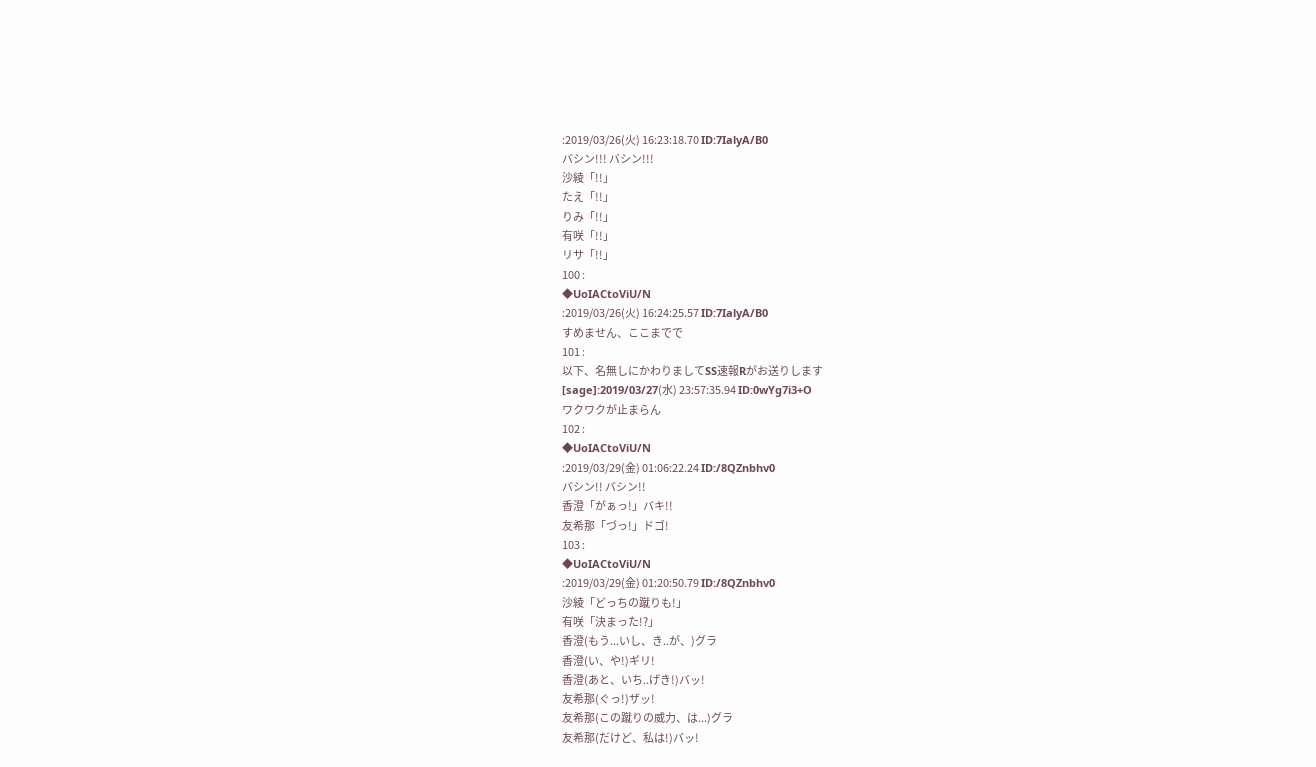:2019/03/26(火) 16:23:18.70 ID:7IalyA/B0
バシン!!! バシン!!!
沙綾「!!」
たえ「!!」
りみ「!!」
有咲「!!」
リサ「!!」
100 :
◆UoIACtoViU/N
:2019/03/26(火) 16:24:25.57 ID:7IalyA/B0
すめません、ここまでで
101 :
以下、名無しにかわりましてSS速報Rがお送りします
[sage]:2019/03/27(水) 23:57:35.94 ID:0wYg7i3+O
ワクワクが止まらん
102 :
◆UoIACtoViU/N
:2019/03/29(金) 01:06:22.24 ID:/8QZnbhv0
バシン!! バシン!!
香澄「がぁっ!」バキ!!
友希那「づっ!」ドゴ!
103 :
◆UoIACtoViU/N
:2019/03/29(金) 01:20:50.79 ID:/8QZnbhv0
沙綾「どっちの蹴りも!」
有咲「決まった!?」
香澄(もう...いし、き..が、)グラ
香澄(い、や!)ギリ!
香澄(あと、いち..げき!)バッ!
友希那(ぐっ!)ザッ!
友希那(この蹴りの威力、は...)グラ
友希那(だけど、私は!)バッ!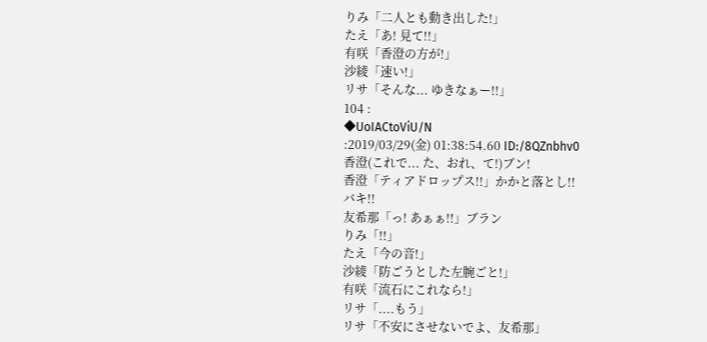りみ「二人とも動き出した!」
たえ「あ! 見て!!」
有咲「香澄の方が!」
沙綾「速い!」
リサ「そんな... ゆきなぁー!!」
104 :
◆UoIACtoViU/N
:2019/03/29(金) 01:38:54.60 ID:/8QZnbhv0
香澄(これで... た、おれ、て!)ブン!
香澄「ティアドロップス!!」かかと落とし!!
バキ!!
友希那「っ! あぁぁ!!」ブラン
りみ「!!」
たえ「今の音!」
沙綾「防ごうとした左腕ごと!」
有咲「流石にこれなら!」
リサ「....もう」
リサ「不安にさせないでよ、友希那」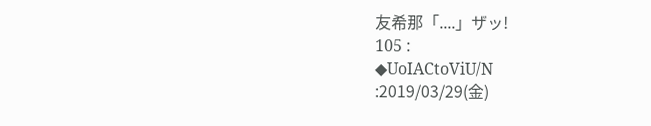友希那「....」ザッ!
105 :
◆UoIACtoViU/N
:2019/03/29(金)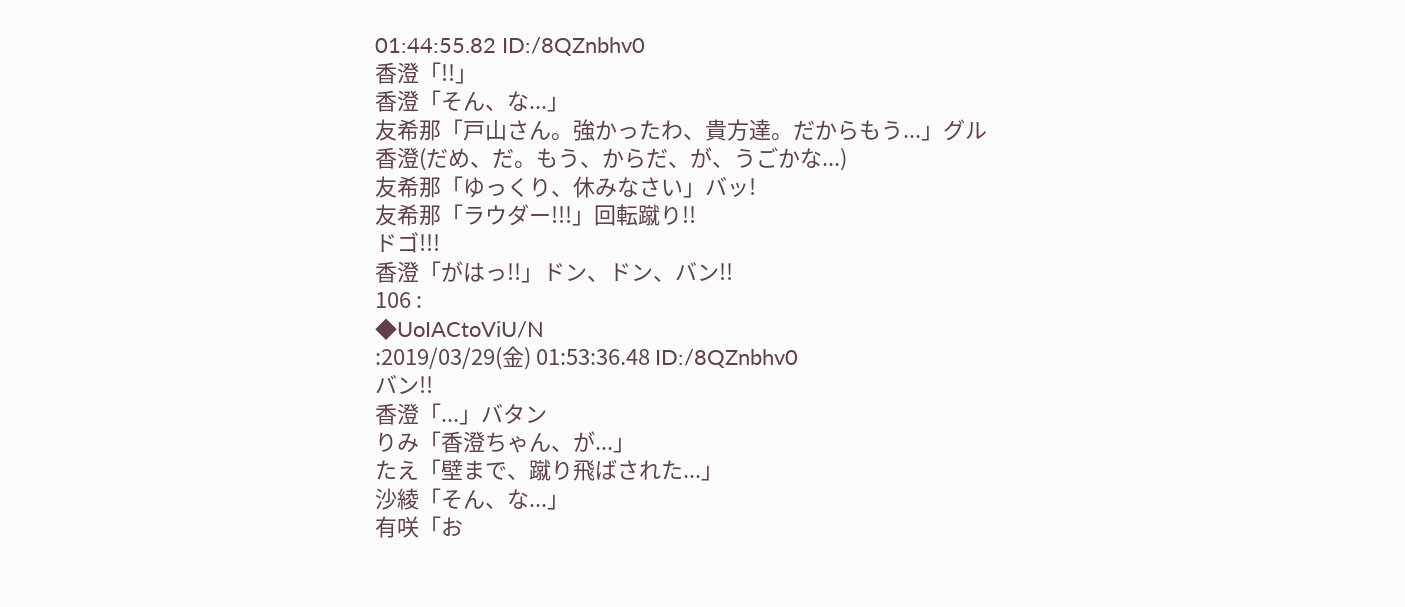01:44:55.82 ID:/8QZnbhv0
香澄「!!」
香澄「そん、な...」
友希那「戸山さん。強かったわ、貴方達。だからもう...」グル
香澄(だめ、だ。もう、からだ、が、うごかな...)
友希那「ゆっくり、休みなさい」バッ!
友希那「ラウダー!!!」回転蹴り!!
ドゴ!!!
香澄「がはっ!!」ドン、ドン、バン!!
106 :
◆UoIACtoViU/N
:2019/03/29(金) 01:53:36.48 ID:/8QZnbhv0
バン!!
香澄「...」バタン
りみ「香澄ちゃん、が...」
たえ「壁まで、蹴り飛ばされた...」
沙綾「そん、な...」
有咲「お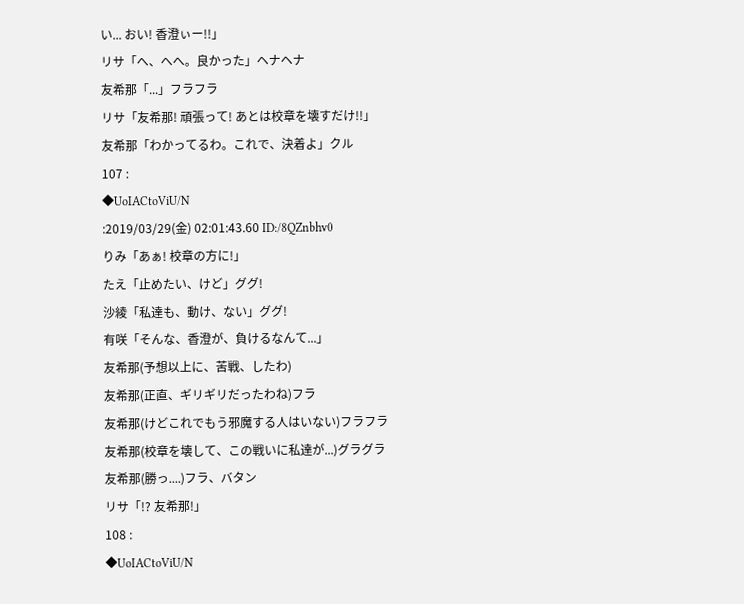い... おい! 香澄ぃー!!」
リサ「へ、へへ。良かった」ヘナヘナ
友希那「...」フラフラ
リサ「友希那! 頑張って! あとは校章を壊すだけ!!」
友希那「わかってるわ。これで、決着よ」クル
107 :
◆UoIACtoViU/N
:2019/03/29(金) 02:01:43.60 ID:/8QZnbhv0
りみ「あぁ! 校章の方に!」
たえ「止めたい、けど」ググ!
沙綾「私達も、動け、ない」ググ!
有咲「そんな、香澄が、負けるなんて...」
友希那(予想以上に、苦戦、したわ)
友希那(正直、ギリギリだったわね)フラ
友希那(けどこれでもう邪魔する人はいない)フラフラ
友希那(校章を壊して、この戦いに私達が...)グラグラ
友希那(勝っ....)フラ、バタン
リサ「!? 友希那!」
108 :
◆UoIACtoViU/N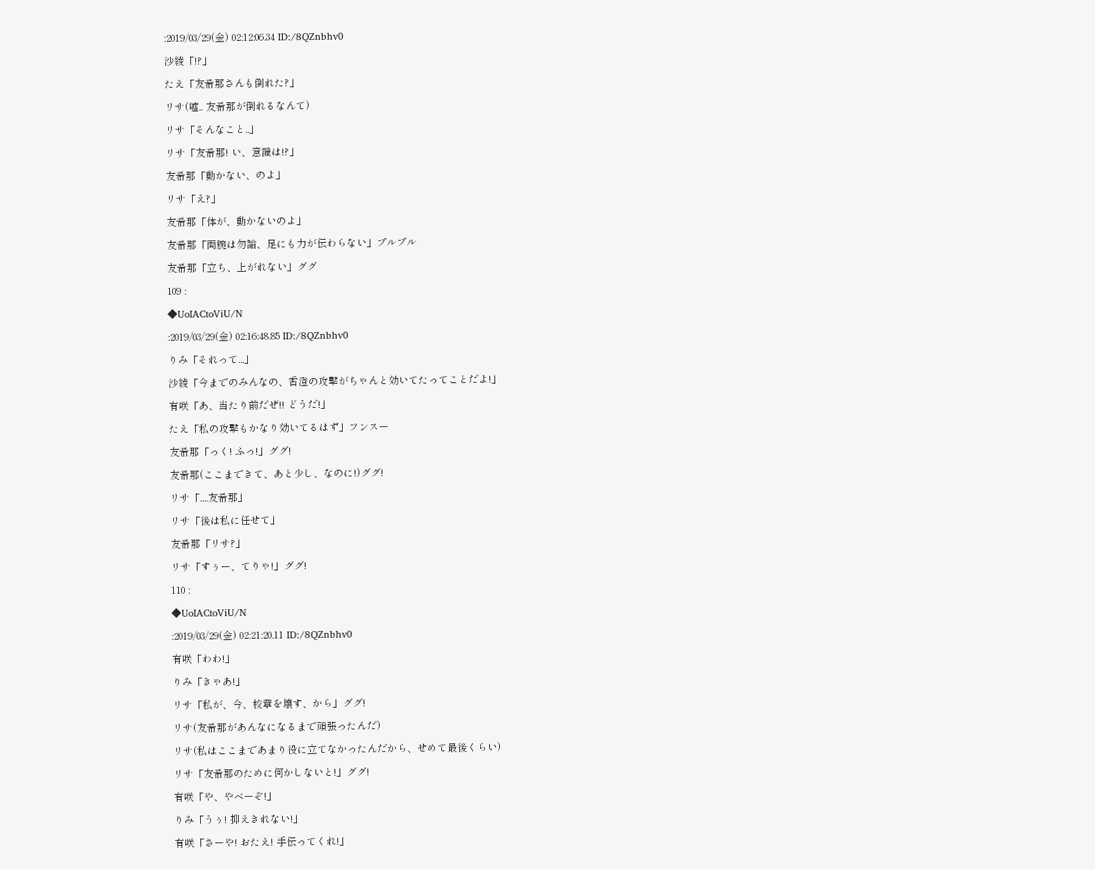:2019/03/29(金) 02:12:06.34 ID:/8QZnbhv0
沙綾「!?」
たえ「友希那さんも倒れた?」
リサ(嘘.. 友希那が倒れるなんて)
リサ「そんなこと..」
リサ「友希那! い、意識は!?」
友希那「動かない、のよ」
リサ「え?」
友希那「体が、動かないのよ」
友希那「両腕は勿論、足にも力が伝わらない」プルプル
友希那「立ち、上がれない」ググ
109 :
◆UoIACtoViU/N
:2019/03/29(金) 02:16:48.85 ID:/8QZnbhv0
りみ「それって...」
沙綾「今までのみんなの、香澄の攻撃がちゃんと効いてたってことだよ!」
有咲「あ、当たり前だぜ!! どうだ!」
たえ「私の攻撃もかなり効いてるはず」フンスー
友希那「っく! ふっ!」ググ!
友希那(ここまできて、あと少し、なのに!)ググ!
リサ「....友希那」
リサ「後は私に任せて」
友希那「リサ?」
リサ「すぅー、てりゃ!」ググ!
110 :
◆UoIACtoViU/N
:2019/03/29(金) 02:21:20.11 ID:/8QZnbhv0
有咲「わわ!」
りみ「きゃあ!」
リサ「私が、今、校章を壊す、から」ググ!
リサ(友希那があんなになるまで頑張ったんだ)
リサ(私はここまであまり役に立てなかったんだから、せめて最後くらい)
リサ「友希那のために何かしないと!」ググ!
有咲「や、やべーぞ!」
りみ「うぅ! 抑えきれない!」
有咲「さーや! おたえ! 手伝ってくれ!」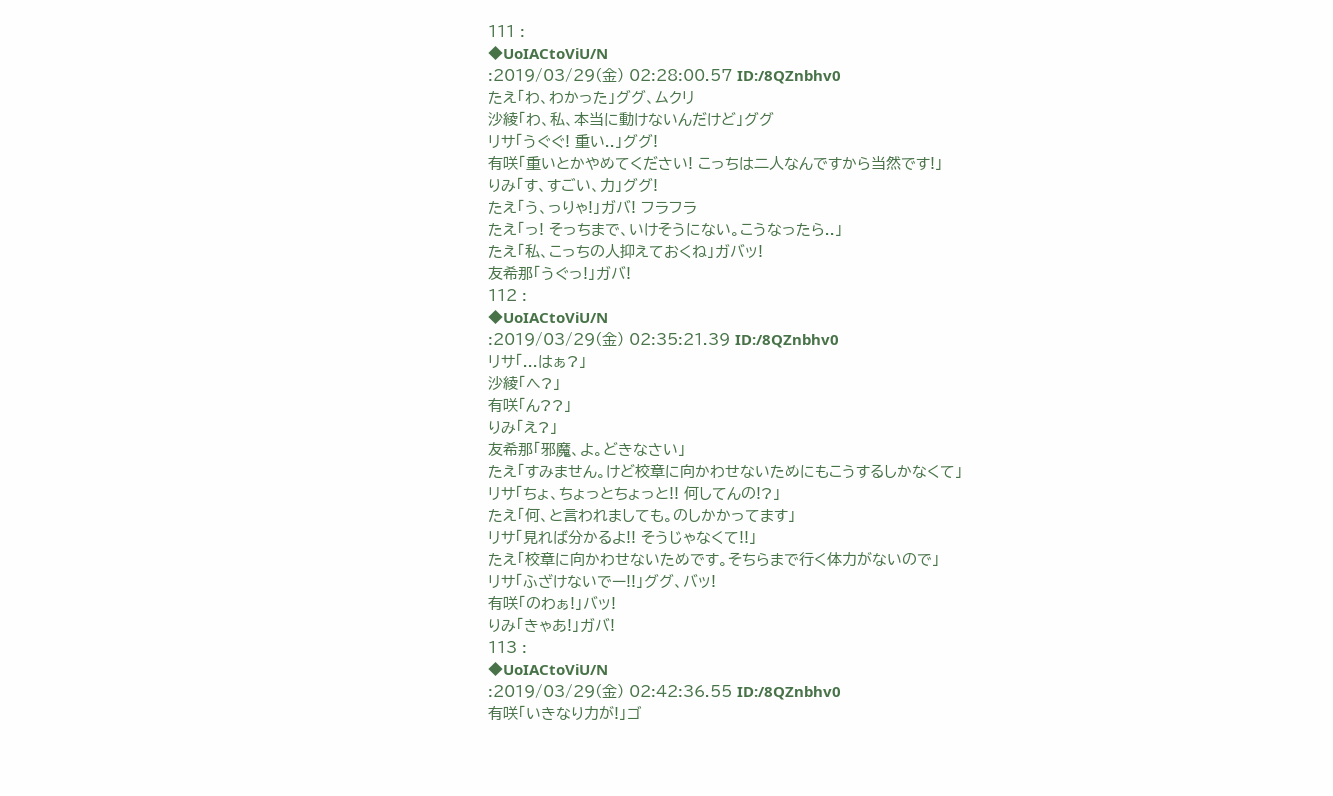111 :
◆UoIACtoViU/N
:2019/03/29(金) 02:28:00.57 ID:/8QZnbhv0
たえ「わ、わかった」ググ、ムクリ
沙綾「わ、私、本当に動けないんだけど」ググ
リサ「うぐぐ! 重い..」ググ!
有咲「重いとかやめてください! こっちは二人なんですから当然です!」
りみ「す、すごい、力」ググ!
たえ「う、っりゃ!」ガバ! フラフラ
たえ「っ! そっちまで、いけそうにない。こうなったら..」
たえ「私、こっちの人抑えておくね」ガバッ!
友希那「うぐっ!」ガバ!
112 :
◆UoIACtoViU/N
:2019/03/29(金) 02:35:21.39 ID:/8QZnbhv0
リサ「...はぁ?」
沙綾「へ?」
有咲「ん??」
りみ「え?」
友希那「邪魔、よ。どきなさい」
たえ「すみません。けど校章に向かわせないためにもこうするしかなくて」
リサ「ちょ、ちょっとちょっと!! 何してんの!?」
たえ「何、と言われましても。のしかかってます」
リサ「見れば分かるよ!! そうじゃなくて!!」
たえ「校章に向かわせないためです。そちらまで行く体力がないので」
リサ「ふざけないでー!!」ググ、バッ!
有咲「のわぁ!」バッ!
りみ「きゃあ!」ガバ!
113 :
◆UoIACtoViU/N
:2019/03/29(金) 02:42:36.55 ID:/8QZnbhv0
有咲「いきなり力が!」ゴ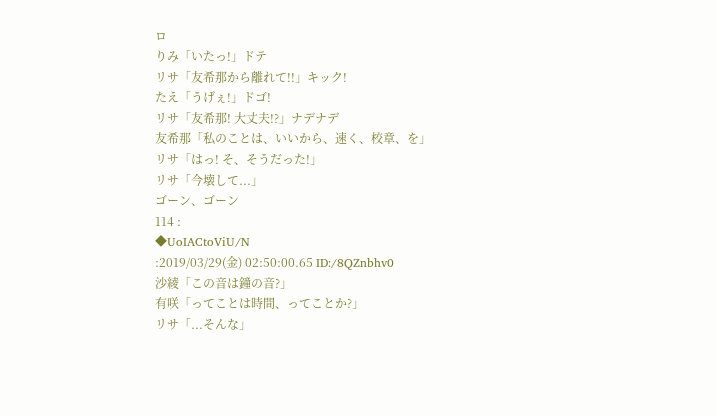ロ
りみ「いたっ!」ドテ
リサ「友希那から離れて!!」キック!
たえ「うげぇ!」ドゴ!
リサ「友希那! 大丈夫!?」ナデナデ
友希那「私のことは、いいから、速く、校章、を」
リサ「はっ! そ、そうだった!」
リサ「今壊して...」
ゴーン、ゴーン
114 :
◆UoIACtoViU/N
:2019/03/29(金) 02:50:00.65 ID:/8QZnbhv0
沙綾「この音は鐘の音?」
有咲「ってことは時間、ってことか?」
リサ「...そんな」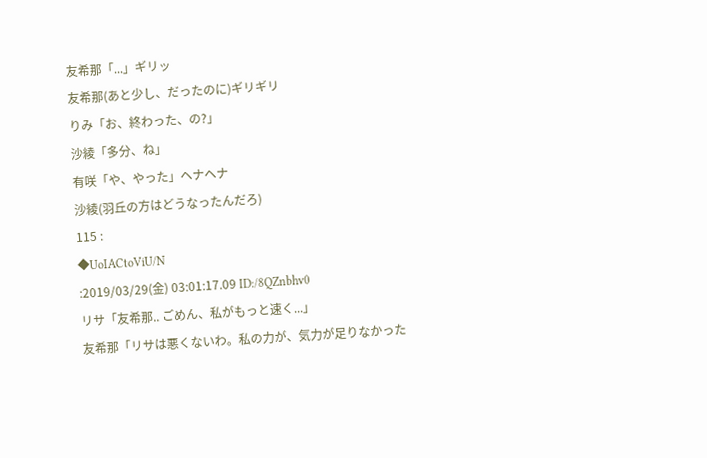友希那「...」ギリッ
友希那(あと少し、だったのに)ギリギリ
りみ「お、終わった、の?」
沙綾「多分、ね」
有咲「や、やった」ヘナヘナ
沙綾(羽丘の方はどうなったんだろ)
115 :
◆UoIACtoViU/N
:2019/03/29(金) 03:01:17.09 ID:/8QZnbhv0
リサ「友希那.. ごめん、私がもっと速く...」
友希那「リサは悪くないわ。私の力が、気力が足りなかった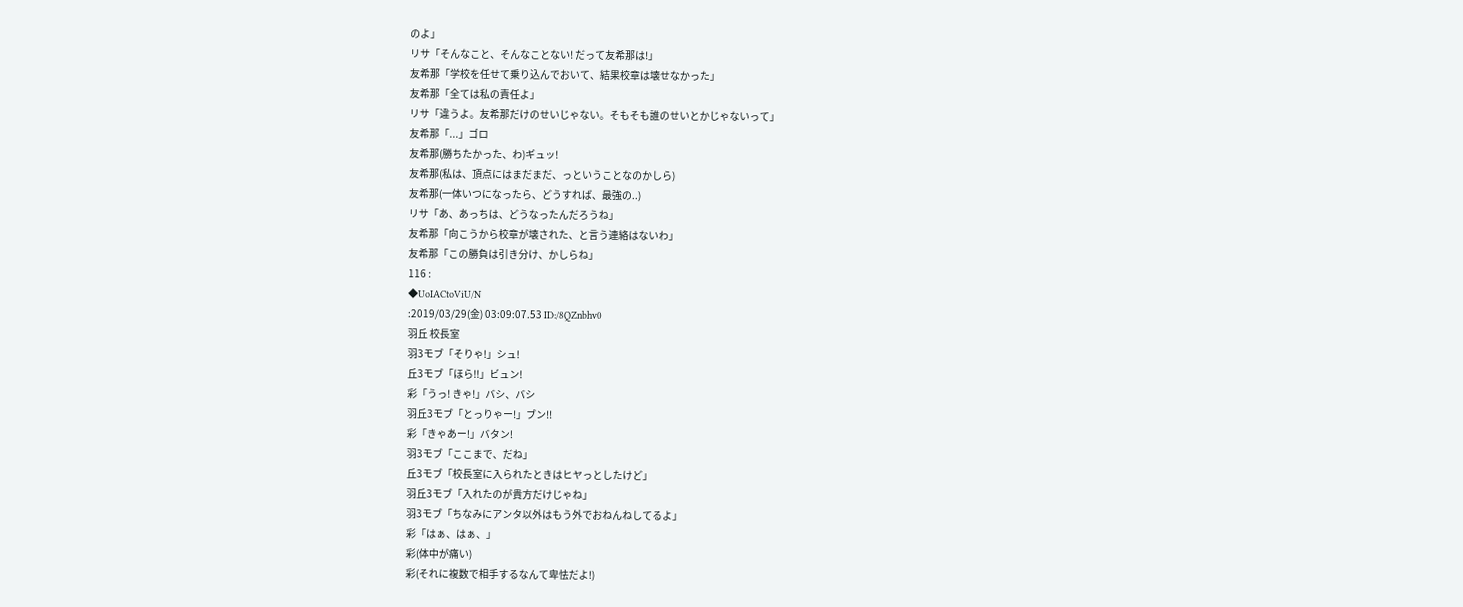のよ」
リサ「そんなこと、そんなことない! だって友希那は!」
友希那「学校を任せて乗り込んでおいて、結果校章は壊せなかった」
友希那「全ては私の責任よ」
リサ「違うよ。友希那だけのせいじゃない。そもそも誰のせいとかじゃないって」
友希那「...」ゴロ
友希那(勝ちたかった、わ)ギュッ!
友希那(私は、頂点にはまだまだ、っということなのかしら)
友希那(一体いつになったら、どうすれば、最強の..)
リサ「あ、あっちは、どうなったんだろうね」
友希那「向こうから校章が壊された、と言う連絡はないわ」
友希那「この勝負は引き分け、かしらね」
116 :
◆UoIACtoViU/N
:2019/03/29(金) 03:09:07.53 ID:/8QZnbhv0
羽丘 校長室
羽3モブ「そりゃ!」シュ!
丘3モブ「ほら!!」ビュン!
彩「うっ! きゃ!」バシ、バシ
羽丘3モブ「とっりゃー!」ブン!!
彩「きゃあー!」バタン!
羽3モブ「ここまで、だね」
丘3モブ「校長室に入られたときはヒヤっとしたけど」
羽丘3モブ「入れたのが貴方だけじゃね」
羽3モブ「ちなみにアンタ以外はもう外でおねんねしてるよ」
彩「はぁ、はぁ、」
彩(体中が痛い)
彩(それに複数で相手するなんて卑怯だよ!)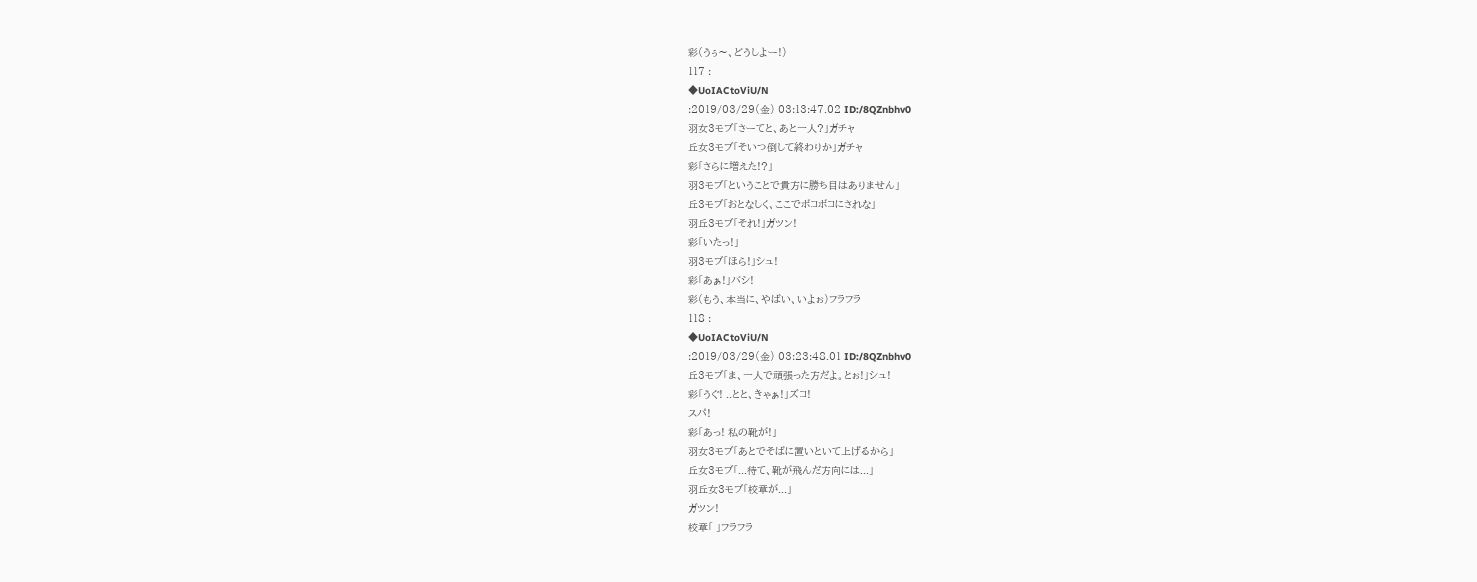彩(うぅ〜、どうしよー!)
117 :
◆UoIACtoViU/N
:2019/03/29(金) 03:13:47.02 ID:/8QZnbhv0
羽女3モブ「さーてと、あと一人?」ガチャ
丘女3モブ「そいつ倒して終わりか」ガチャ
彩「さらに増えた!?」
羽3モブ「ということで貴方に勝ち目はありません」
丘3モブ「おとなしく、ここでボコボコにされな」
羽丘3モブ「それ!」ガツン!
彩「いたっ!」
羽3モブ「ほら!」シュ!
彩「あぁ!」バシ!
彩(もう、本当に、やばい、いよぉ)フラフラ
118 :
◆UoIACtoViU/N
:2019/03/29(金) 03:23:48.01 ID:/8QZnbhv0
丘3モブ「ま、一人で頑張った方だよ。とぉ!」シュ!
彩「うぐ! ..とと、きゃぁ!」ズコ!
スパ!
彩「あっ! 私の靴が!」
羽女3モブ「あとでそばに置いといて上げるから」
丘女3モブ「...待て、靴が飛んだ方向には...」
羽丘女3モブ「校章が...」
ガツン!
校章「 」フラフラ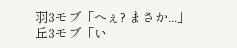羽3モブ「へぇ? まさか...」
丘3モブ「い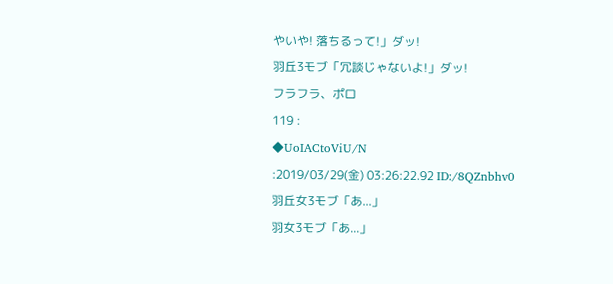やいや! 落ちるって!」ダッ!
羽丘3モブ「冗談じゃないよ!」ダッ!
フラフラ、ポロ
119 :
◆UoIACtoViU/N
:2019/03/29(金) 03:26:22.92 ID:/8QZnbhv0
羽丘女3モブ「あ...」
羽女3モブ「あ...」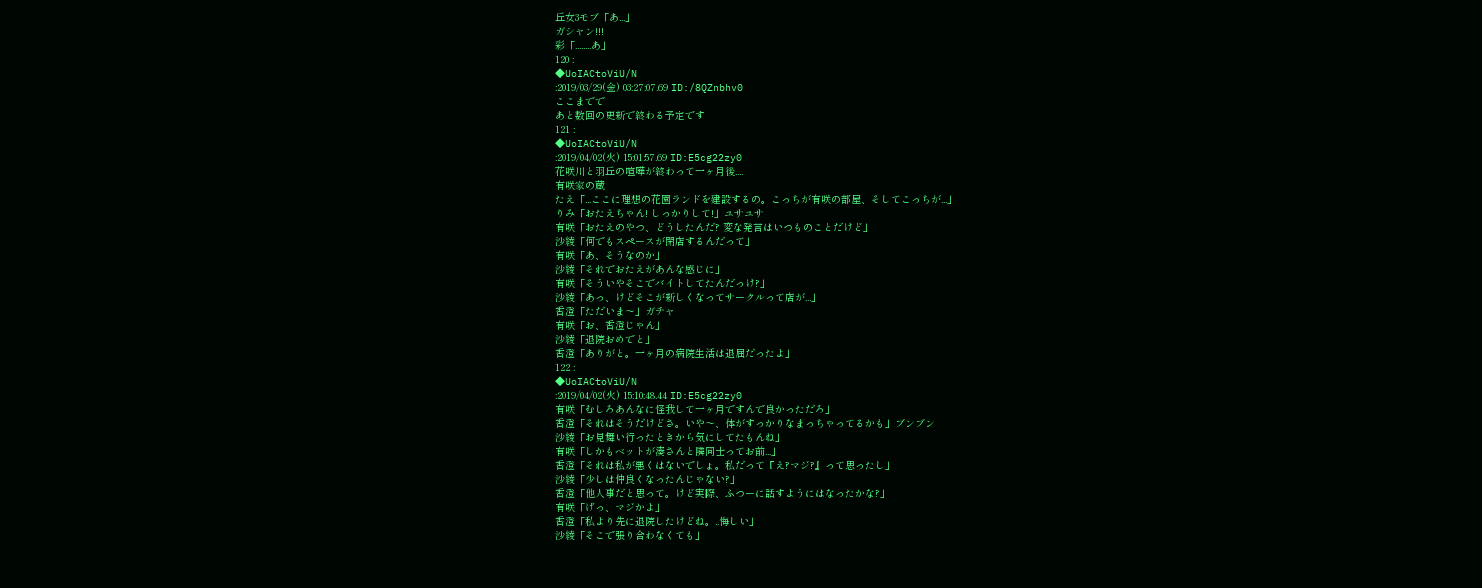丘女3モブ「あ...」
ガシャン!!!
彩「........あ」
120 :
◆UoIACtoViU/N
:2019/03/29(金) 03:27:07.69 ID:/8QZnbhv0
ここまでで
あと数回の更新で終わる予定です
121 :
◆UoIACtoViU/N
:2019/04/02(火) 15:01:57.69 ID:E5cg22zy0
花咲川と羽丘の喧嘩が終わって一ヶ月後....
有咲家の蔵
たえ「...ここに理想の花園ランドを建設するの。こっちが有咲の部屋、そしてこっちが...」
りみ「おたえちゃん! しっかりして!」ユサユサ
有咲「おたえのやつ、どうしたんだ? 変な発言はいつものことだけど」
沙綾「何でもスペースが閉店するんだって」
有咲「あ、そうなのか」
沙綾「それでおたえがあんな感じに」
有咲「そういやそこでバイトしてたんだっけ?」
沙綾「あっ、けどそこが新しくなってサークルって店が...」
香澄「ただいま〜」ガチャ
有咲「お、香澄じゃん」
沙綾「退院おめでと」
香澄「ありがと。一ヶ月の病院生活は退屈だったよ」
122 :
◆UoIACtoViU/N
:2019/04/02(火) 15:10:48.44 ID:E5cg22zy0
有咲「むしろあんなに怪我して一ヶ月ですんで良かっただろ」
香澄「それはそうだけどさ。いや〜、体がすっかりなまっちゃってるかも」ブンブン
沙綾「お見舞い行ったときから気にしてたもんね」
有咲「しかもベットが湊さんと隣同士ってお前...」
香澄「それは私が悪くはないでしょ。私だって『え?マジ?』って思ったし」
沙綾「少しは仲良くなったんじゃない?」
香澄「他人事だと思って。けど実際、ふつーに話すようにはなったかな?」
有咲「げっ、マジかよ」
香澄「私より先に退院したけどね。..悔しい」
沙綾「そこで張り合わなくても」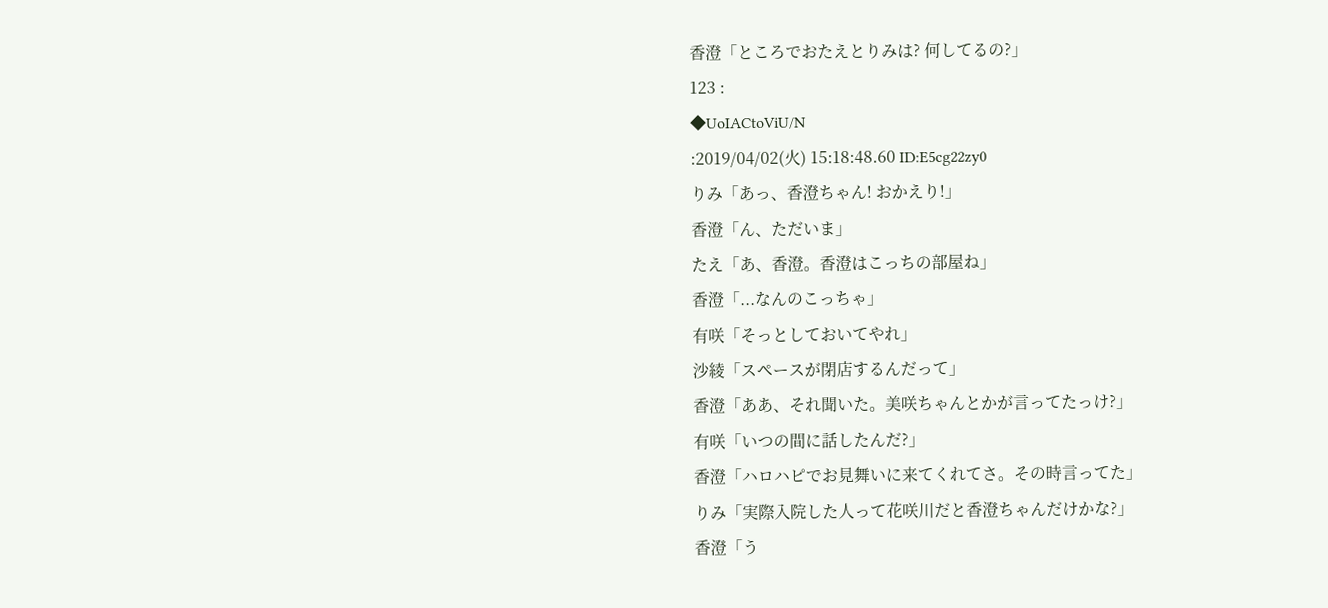香澄「ところでおたえとりみは? 何してるの?」
123 :
◆UoIACtoViU/N
:2019/04/02(火) 15:18:48.60 ID:E5cg22zy0
りみ「あっ、香澄ちゃん! おかえり!」
香澄「ん、ただいま」
たえ「あ、香澄。香澄はこっちの部屋ね」
香澄「...なんのこっちゃ」
有咲「そっとしておいてやれ」
沙綾「スペースが閉店するんだって」
香澄「ああ、それ聞いた。美咲ちゃんとかが言ってたっけ?」
有咲「いつの間に話したんだ?」
香澄「ハロハピでお見舞いに来てくれてさ。その時言ってた」
りみ「実際入院した人って花咲川だと香澄ちゃんだけかな?」
香澄「う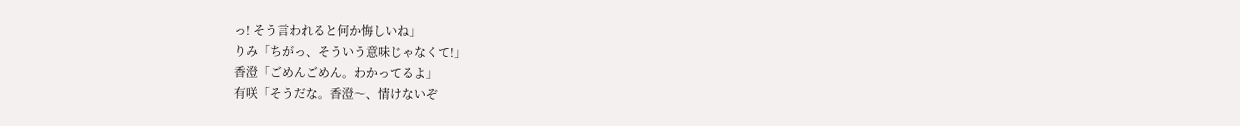っ! そう言われると何か悔しいね」
りみ「ちがっ、そういう意味じゃなくて!」
香澄「ごめんごめん。わかってるよ」
有咲「そうだな。香澄〜、情けないぞ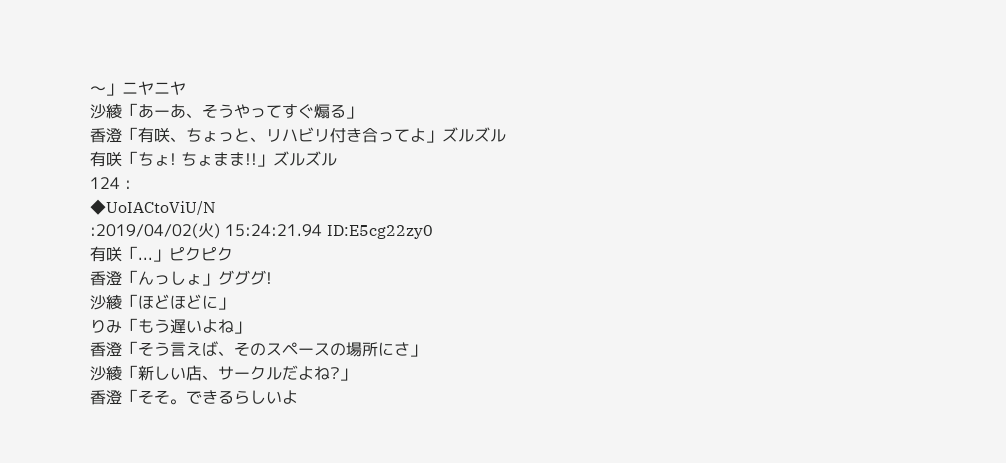〜」ニヤニヤ
沙綾「あーあ、そうやってすぐ煽る」
香澄「有咲、ちょっと、リハビリ付き合ってよ」ズルズル
有咲「ちょ! ちょまま!!」ズルズル
124 :
◆UoIACtoViU/N
:2019/04/02(火) 15:24:21.94 ID:E5cg22zy0
有咲「...」ピクピク
香澄「んっしょ」グググ!
沙綾「ほどほどに」
りみ「もう遅いよね」
香澄「そう言えば、そのスペースの場所にさ」
沙綾「新しい店、サークルだよね?」
香澄「そそ。できるらしいよ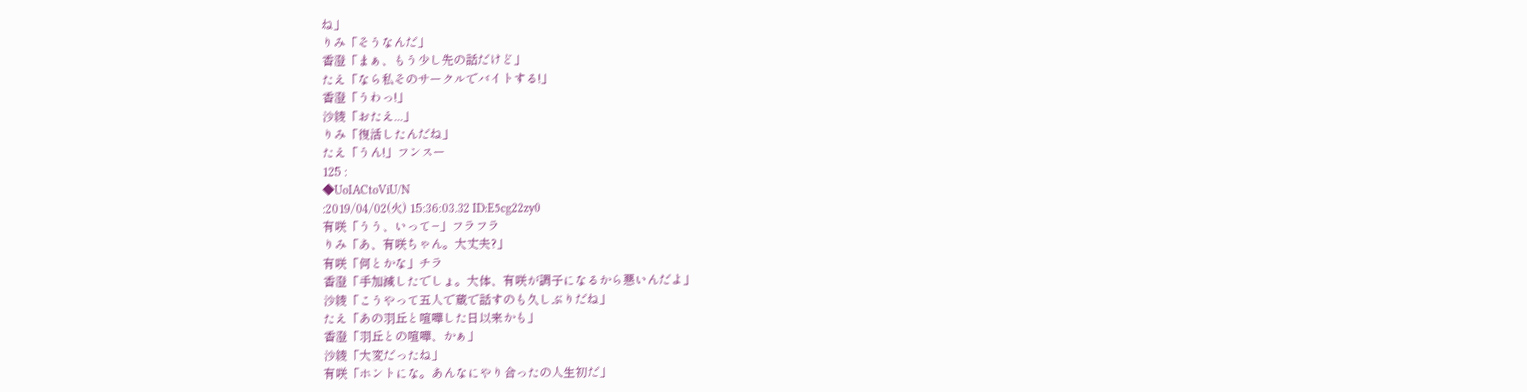ね」
りみ「そうなんだ」
香澄「まぁ、もう少し先の話だけど」
たえ「なら私そのサークルでバイトする!」
香澄「うわっ!」
沙綾「おたえ...」
りみ「復活したんだね」
たえ「うん!」フンスー
125 :
◆UoIACtoViU/N
:2019/04/02(火) 15:36:03.32 ID:E5cg22zy0
有咲「うう、いって−」フラフラ
りみ「あ、有咲ちゃん。大丈夫?」
有咲「何とかな」チラ
香澄「手加減したでしょ。大体、有咲が調子になるから悪いんだよ」
沙綾「こうやって五人で蔵で話すのも久しぶりだね」
たえ「あの羽丘と喧嘩した日以来かも」
香澄「羽丘との喧嘩、かぁ」
沙綾「大変だったね」
有咲「ホントにな。あんなにやり合ったの人生初だ」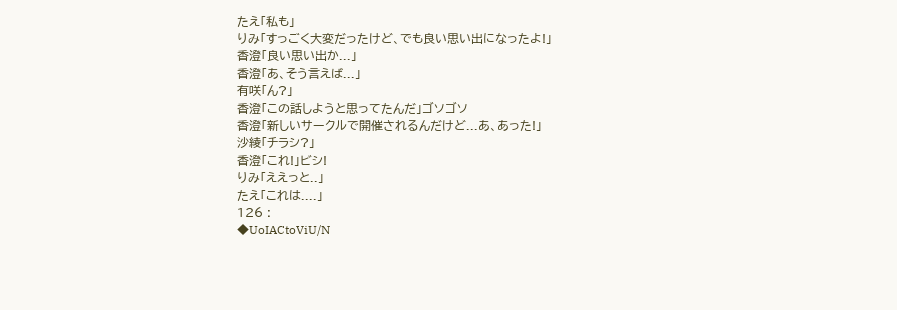たえ「私も」
りみ「すっごく大変だったけど、でも良い思い出になったよ!」
香澄「良い思い出か...」
香澄「あ、そう言えば...」
有咲「ん?」
香澄「この話しようと思ってたんだ」ゴソゴソ
香澄「新しいサークルで開催されるんだけど...あ、あった!」
沙綾「チラシ?」
香澄「これ!」ビシ!
りみ「ええっと..」
たえ「これは....」
126 :
◆UoIACtoViU/N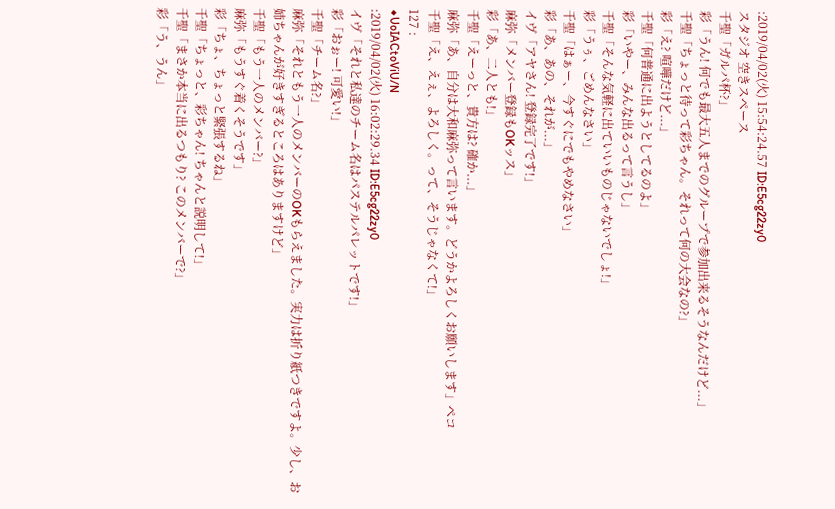:2019/04/02(火) 15:54:24.57 ID:E5cg22zy0
スタジオ 空きスペース
千聖「ガルパ杯?」
彩「うん! 何でも最大五人までのグループで参加出来るそうなんだけど...」
千聖「ちょっと待って彩ちゃん。それって何の大会なの?」
彩「え? 喧嘩だけど...」
千聖「何普通に出ようとしてるのよ」
彩「いやー、みんな出るって言うし」
千聖「そんな気軽に出ていいものじゃないでしょ!」
彩「うぅ、ごめんなさい」
千聖「はぁー、今すぐにでもやめなさい」
彩「あ、あの、それが...」
イヴ「アヤさん! 登録完了です!」
麻弥「メンバー登録もOKッス」
彩「あ、二人とも!」
千聖「えーっと、貴方は? 確か...」
麻弥「あ、自分は大和麻弥って言います。どうかよろしくお願いします」ペコ
千聖「え、えぇ、よろしく。って、そうじゃなくて!」
127 :
◆UoIACtoViU/N
:2019/04/02(火) 16:02:29.34 ID:E5cg22zy0
イヴ「それと私達のチーム名はパステルパレットです!」
彩「おぉー! 可愛い!」
千聖「チーム名?」
麻弥「それともう一人のメンバーのOKもらえました。実力は折り紙つきですよ。少し、お姉ちゃんが好きすぎるところはありますけど」
千聖「もう一人のメンバー?」
麻弥「もうすぐ着くそうです」
彩「ちょ、ちょっと緊張するね」
千聖「ちょっと、彩ちゃん! ちゃんと説明して!」
千聖「まさか本当に出るつもり? このメンバーで?」
彩「う、うん」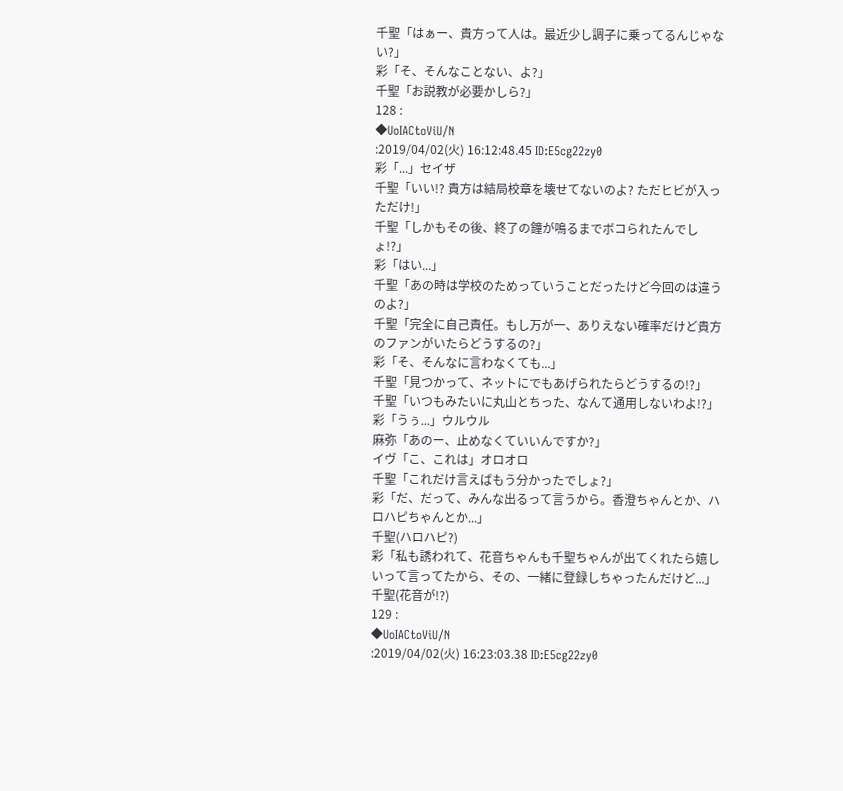千聖「はぁー、貴方って人は。最近少し調子に乗ってるんじゃない?」
彩「そ、そんなことない、よ?」
千聖「お説教が必要かしら?」
128 :
◆UoIACtoViU/N
:2019/04/02(火) 16:12:48.45 ID:E5cg22zy0
彩「...」セイザ
千聖「いい!? 貴方は結局校章を壊せてないのよ? ただヒビが入っただけ!」
千聖「しかもその後、終了の鐘が鳴るまでボコられたんでしょ!?」
彩「はい...」
千聖「あの時は学校のためっていうことだったけど今回のは違うのよ?」
千聖「完全に自己責任。もし万が一、ありえない確率だけど貴方のファンがいたらどうするの?」
彩「そ、そんなに言わなくても...」
千聖「見つかって、ネットにでもあげられたらどうするの!?」
千聖「いつもみたいに丸山とちった、なんて通用しないわよ!?」
彩「うぅ...」ウルウル
麻弥「あのー、止めなくていいんですか?」
イヴ「こ、これは」オロオロ
千聖「これだけ言えばもう分かったでしょ?」
彩「だ、だって、みんな出るって言うから。香澄ちゃんとか、ハロハピちゃんとか...」
千聖(ハロハピ?)
彩「私も誘われて、花音ちゃんも千聖ちゃんが出てくれたら嬉しいって言ってたから、その、一緒に登録しちゃったんだけど...」
千聖(花音が!?)
129 :
◆UoIACtoViU/N
:2019/04/02(火) 16:23:03.38 ID:E5cg22zy0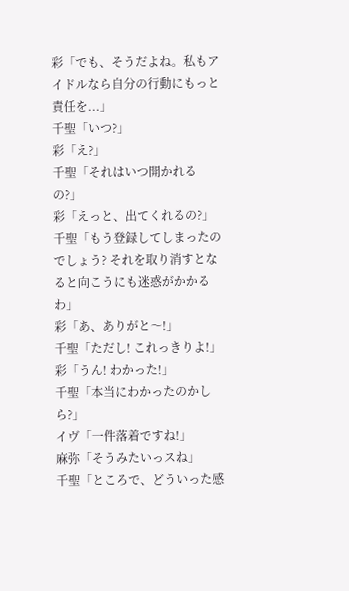彩「でも、そうだよね。私もアイドルなら自分の行動にもっと責任を...」
千聖「いつ?」
彩「え?」
千聖「それはいつ開かれるの?」
彩「えっと、出てくれるの?」
千聖「もう登録してしまったのでしょう? それを取り消すとなると向こうにも迷惑がかかるわ」
彩「あ、ありがと〜!」
千聖「ただし! これっきりよ!」
彩「うん! わかった!」
千聖「本当にわかったのかしら?」
イヴ「一件落着ですね!」
麻弥「そうみたいっスね」
千聖「ところで、どういった感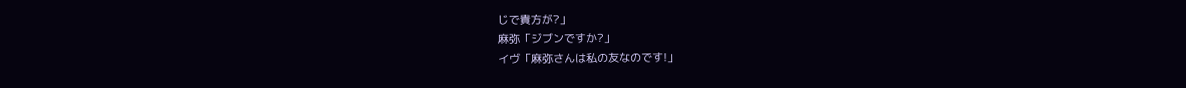じで貴方が?」
麻弥「ジブンですか?」
イヴ「麻弥さんは私の友なのです!」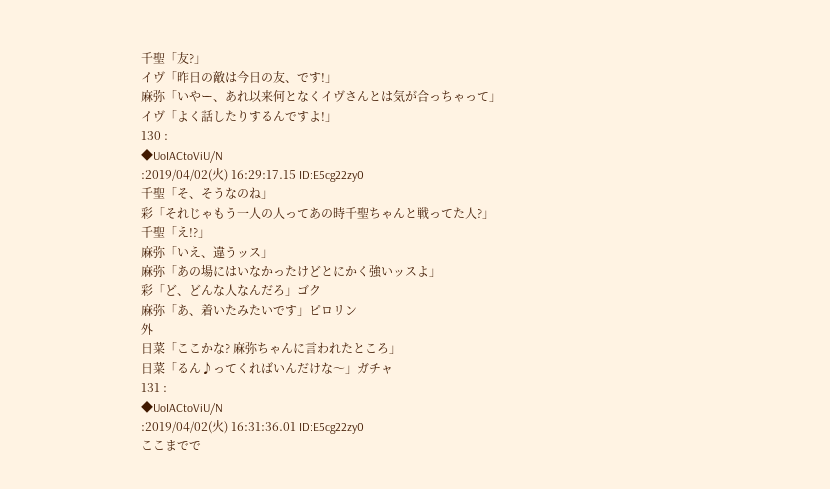千聖「友?」
イヴ「昨日の敵は今日の友、です!」
麻弥「いやー、あれ以来何となくイヴさんとは気が合っちゃって」
イヴ「よく話したりするんですよ!」
130 :
◆UoIACtoViU/N
:2019/04/02(火) 16:29:17.15 ID:E5cg22zy0
千聖「そ、そうなのね」
彩「それじゃもう一人の人ってあの時千聖ちゃんと戦ってた人?」
千聖「え!?」
麻弥「いえ、違うッス」
麻弥「あの場にはいなかったけどとにかく強いッスよ」
彩「ど、どんな人なんだろ」ゴク
麻弥「あ、着いたみたいです」ピロリン
外
日菜「ここかな? 麻弥ちゃんに言われたところ」
日菜「るん♪ってくればいんだけな〜」ガチャ
131 :
◆UoIACtoViU/N
:2019/04/02(火) 16:31:36.01 ID:E5cg22zy0
ここまでで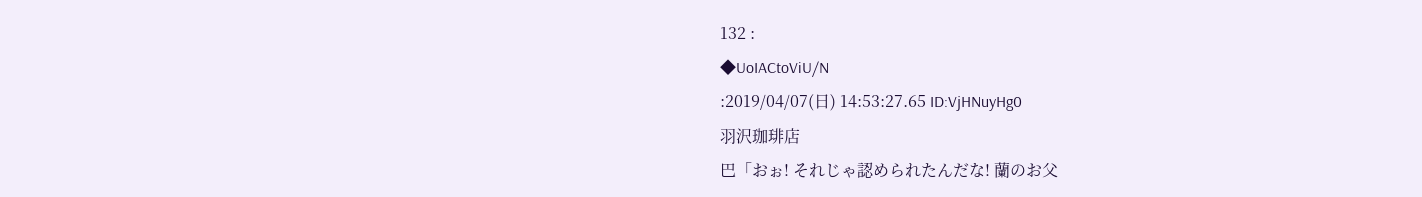132 :
◆UoIACtoViU/N
:2019/04/07(日) 14:53:27.65 ID:VjHNuyHg0
羽沢珈琲店
巴「おぉ! それじゃ認められたんだな! 蘭のお父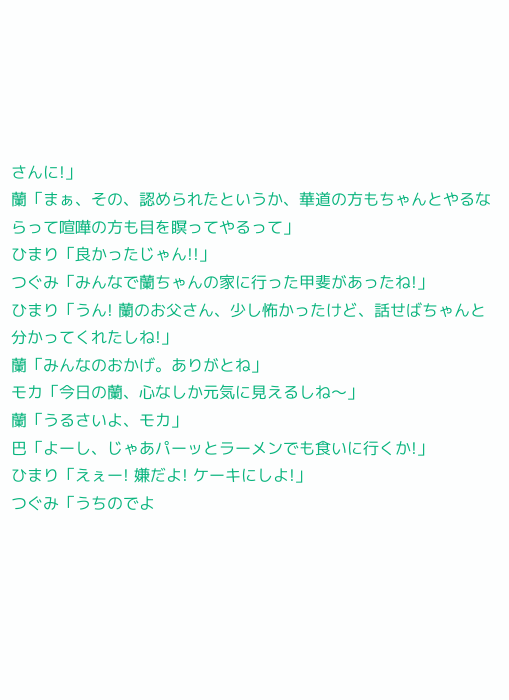さんに!」
蘭「まぁ、その、認められたというか、華道の方もちゃんとやるならって喧嘩の方も目を瞑ってやるって」
ひまり「良かったじゃん!!」
つぐみ「みんなで蘭ちゃんの家に行った甲斐があったね!」
ひまり「うん! 蘭のお父さん、少し怖かったけど、話せばちゃんと分かってくれたしね!」
蘭「みんなのおかげ。ありがとね」
モカ「今日の蘭、心なしか元気に見えるしね〜」
蘭「うるさいよ、モカ」
巴「よーし、じゃあパーッとラーメンでも食いに行くか!」
ひまり「えぇー! 嫌だよ! ケーキにしよ!」
つぐみ「うちのでよ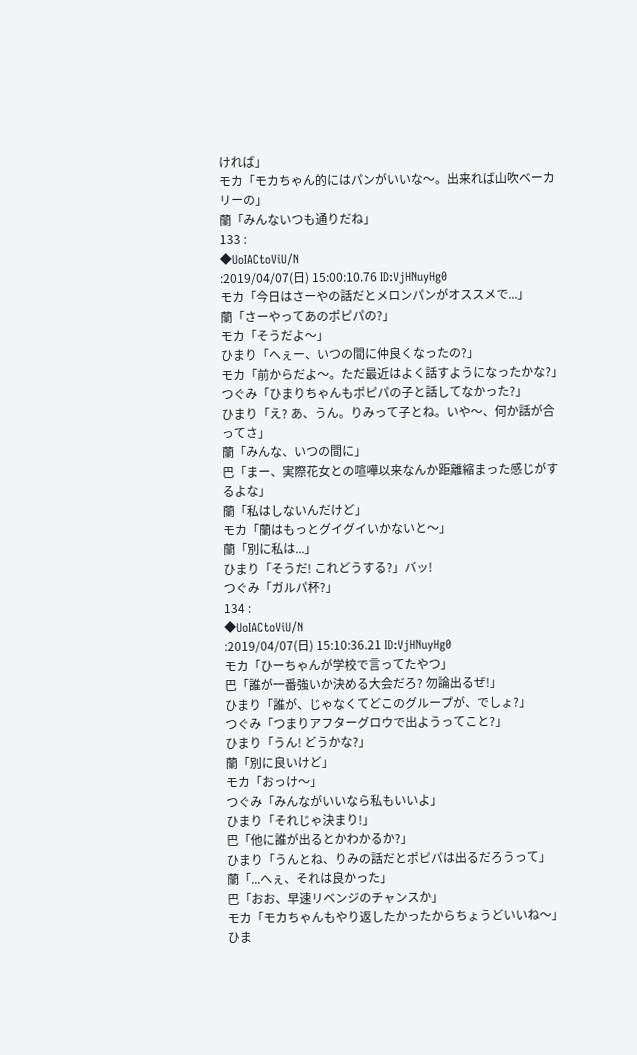ければ」
モカ「モカちゃん的にはパンがいいな〜。出来れば山吹ベーカリーの」
蘭「みんないつも通りだね」
133 :
◆UoIACtoViU/N
:2019/04/07(日) 15:00:10.76 ID:VjHNuyHg0
モカ「今日はさーやの話だとメロンパンがオススメで...」
蘭「さーやってあのポピパの?」
モカ「そうだよ〜」
ひまり「へぇー、いつの間に仲良くなったの?」
モカ「前からだよ〜。ただ最近はよく話すようになったかな?」
つぐみ「ひまりちゃんもポピパの子と話してなかった?」
ひまり「え? あ、うん。りみって子とね。いや〜、何か話が合ってさ」
蘭「みんな、いつの間に」
巴「まー、実際花女との喧嘩以来なんか距離縮まった感じがするよな」
蘭「私はしないんだけど」
モカ「蘭はもっとグイグイいかないと〜」
蘭「別に私は...」
ひまり「そうだ! これどうする?」バッ!
つぐみ「ガルパ杯?」
134 :
◆UoIACtoViU/N
:2019/04/07(日) 15:10:36.21 ID:VjHNuyHg0
モカ「ひーちゃんが学校で言ってたやつ」
巴「誰が一番強いか決める大会だろ? 勿論出るぜ!」
ひまり「誰が、じゃなくてどこのグループが、でしょ?」
つぐみ「つまりアフターグロウで出ようってこと?」
ひまり「うん! どうかな?」
蘭「別に良いけど」
モカ「おっけ〜」
つぐみ「みんながいいなら私もいいよ」
ひまり「それじゃ決まり!」
巴「他に誰が出るとかわかるか?」
ひまり「うんとね、りみの話だとポピパは出るだろうって」
蘭「...へぇ、それは良かった」
巴「おお、早速リベンジのチャンスか」
モカ「モカちゃんもやり返したかったからちょうどいいね〜」
ひま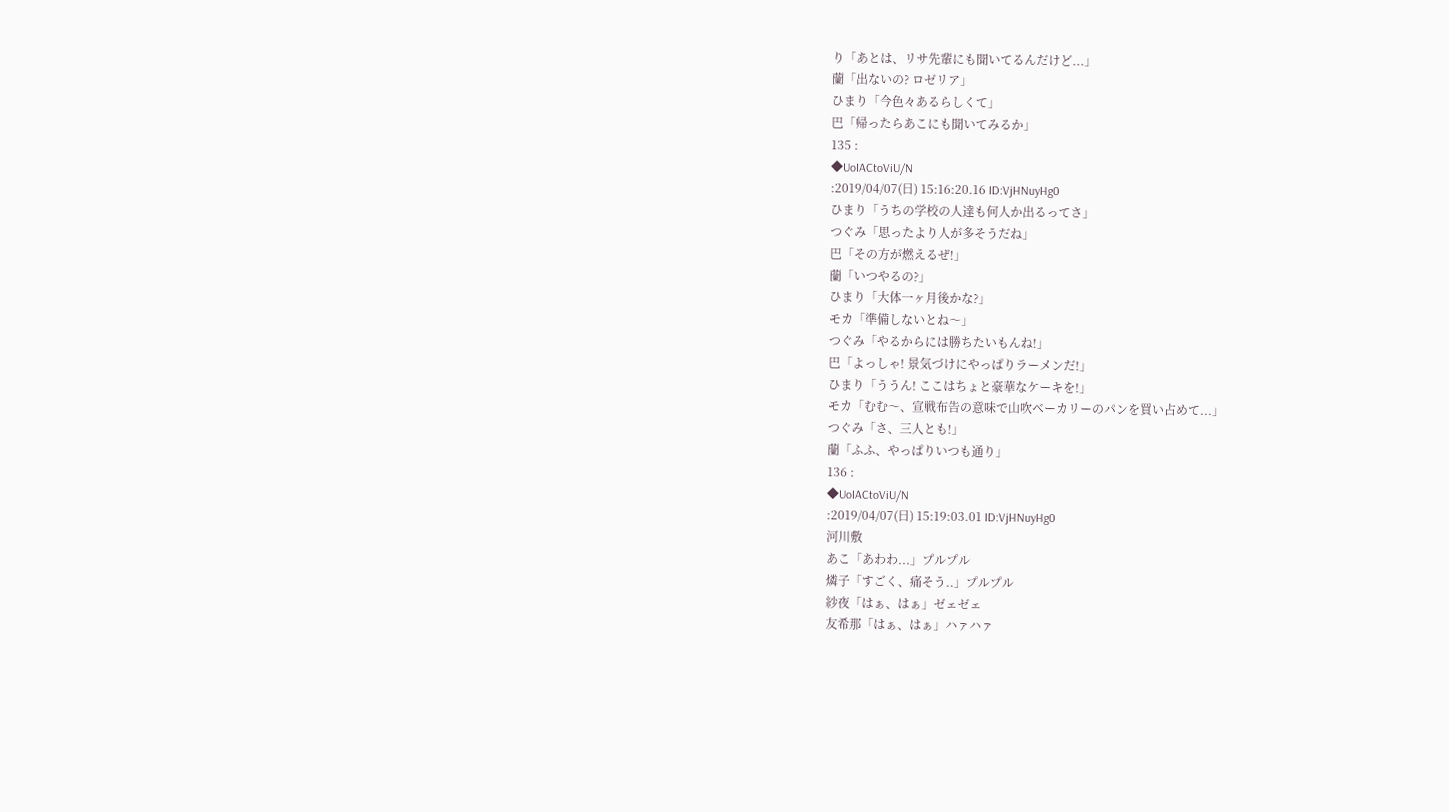り「あとは、リサ先輩にも聞いてるんだけど...」
蘭「出ないの? ロゼリア」
ひまり「今色々あるらしくて」
巴「帰ったらあこにも聞いてみるか」
135 :
◆UoIACtoViU/N
:2019/04/07(日) 15:16:20.16 ID:VjHNuyHg0
ひまり「うちの学校の人達も何人か出るってさ」
つぐみ「思ったより人が多そうだね」
巴「その方が燃えるぜ!」
蘭「いつやるの?」
ひまり「大体一ヶ月後かな?」
モカ「準備しないとね〜」
つぐみ「やるからには勝ちたいもんね!」
巴「よっしゃ! 景気づけにやっぱりラーメンだ!」
ひまり「ううん! ここはちょと豪華なケーキを!」
モカ「むむ〜、宣戦布告の意味で山吹ベーカリーのパンを買い占めて...」
つぐみ「さ、三人とも!」
蘭「ふふ、やっぱりいつも通り」
136 :
◆UoIACtoViU/N
:2019/04/07(日) 15:19:03.01 ID:VjHNuyHg0
河川敷
あこ「あわわ...」プルプル
燐子「すごく、痛そう..」プルプル
紗夜「はぁ、はぁ」ゼェゼェ
友希那「はぁ、はぁ」ハァハァ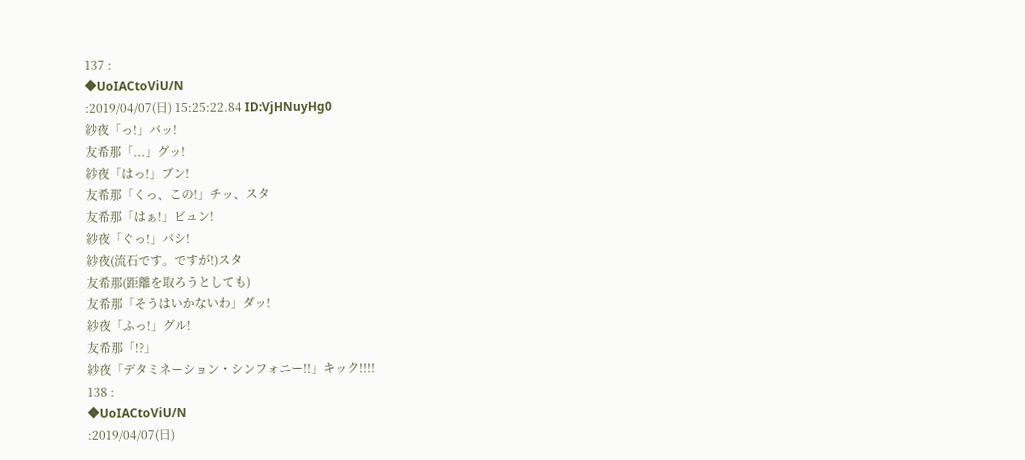137 :
◆UoIACtoViU/N
:2019/04/07(日) 15:25:22.84 ID:VjHNuyHg0
紗夜「っ!」バッ!
友希那「...」グッ!
紗夜「はっ!」ブン!
友希那「くっ、この!」チッ、スタ
友希那「はぁ!」ビュン!
紗夜「ぐっ!」バシ!
紗夜(流石です。ですが!)スタ
友希那(距離を取ろうとしても)
友希那「そうはいかないわ」ダッ!
紗夜「ふっ!」グル!
友希那「!?」
紗夜「デタミネーション・シンフォニー!!」キック!!!!
138 :
◆UoIACtoViU/N
:2019/04/07(日)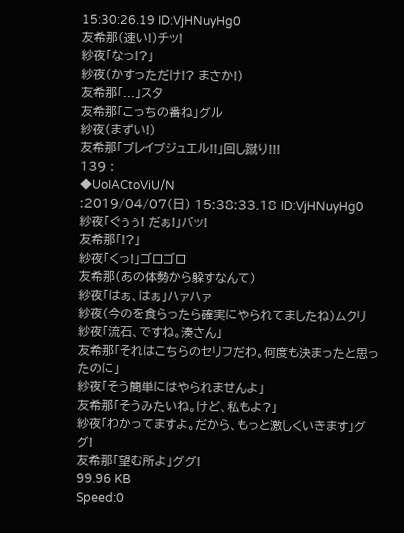15:30:26.19 ID:VjHNuyHg0
友希那(速い!)チッ!
紗夜「なっ!?」
紗夜(かすっただけ!? まさか!)
友希那「...」スタ
友希那「こっちの番ね」グル
紗夜(まずい!)
友希那「ブレイブジュエル!!」回し蹴り!!!
139 :
◆UoIACtoViU/N
:2019/04/07(日) 15:38:33.18 ID:VjHNuyHg0
紗夜「ぐぅぅ! だぁ!」バッ!
友希那「!?」
紗夜「くっ!」ゴロゴロ
友希那(あの体勢から躱すなんて)
紗夜「はぁ、はぁ」ハァハァ
紗夜(今のを食らったら確実にやられてましたね)ムクリ
紗夜「流石、ですね。湊さん」
友希那「それはこちらのセリフだわ。何度も決まったと思ったのに」
紗夜「そう簡単にはやられませんよ」
友希那「そうみたいね。けど、私もよ?」
紗夜「わかってますよ。だから、もっと激しくいきます」ググ!
友希那「望む所よ」ググ!
99.96 KB
Speed:0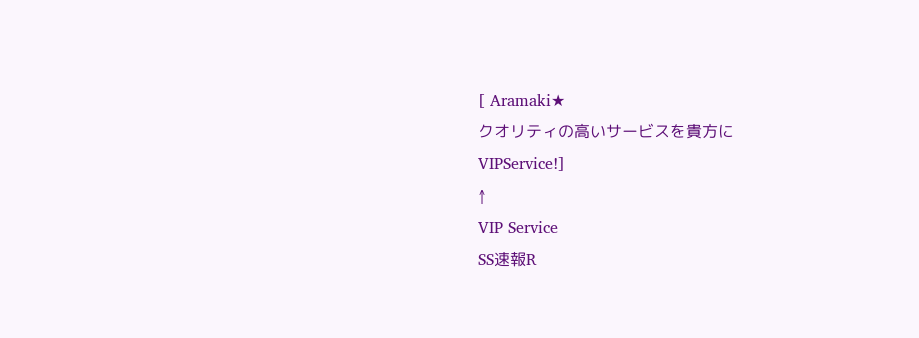[ Aramaki★
クオリティの高いサービスを貴方に
VIPService!]
↑
VIP Service
SS速報R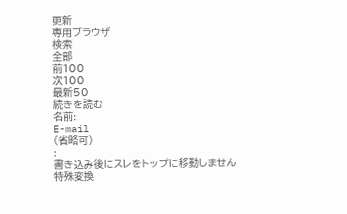更新
専用ブラウザ
検索
全部
前100
次100
最新50
続きを読む
名前:
E-mail
(省略可)
:
書き込み後にスレをトップに移動しません
特殊変換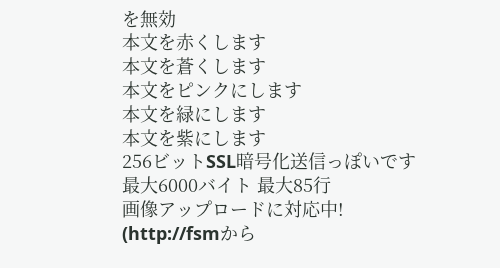を無効
本文を赤くします
本文を蒼くします
本文をピンクにします
本文を緑にします
本文を紫にします
256ビットSSL暗号化送信っぽいです
最大6000バイト 最大85行
画像アップロードに対応中!
(http://fsmから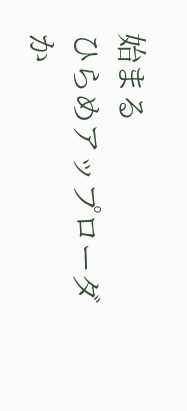始まる
ひらめアップローダ
か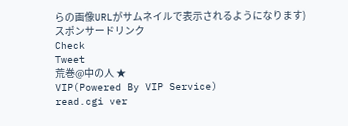らの画像URLがサムネイルで表示されるようになります)
スポンサードリンク
Check
Tweet
荒巻@中の人 ★
VIP(Powered By VIP Service)
read.cgi ver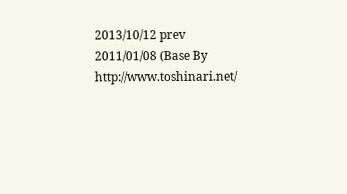2013/10/12 prev 2011/01/08 (Base By
http://www.toshinari.net/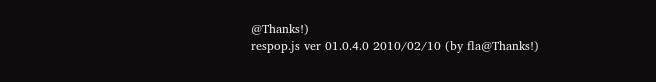@Thanks!)
respop.js ver 01.0.4.0 2010/02/10 (by fla@Thanks!)